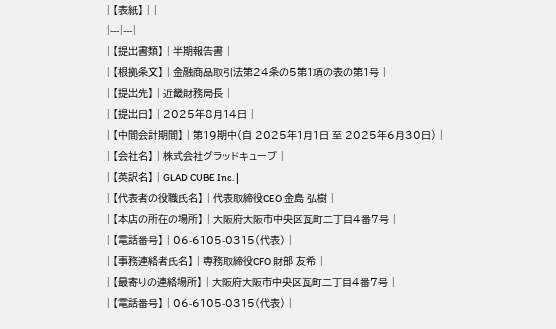| 【表紙】 | |
|---|---|
| 【提出書類】 | 半期報告書 |
| 【根拠条文】 | 金融商品取引法第24条の5第1項の表の第1号 |
| 【提出先】 | 近畿財務局長 |
| 【提出日】 | 2025年8月14日 |
| 【中間会計期間】 | 第19期中(自 2025年1月1日 至 2025年6月30日) |
| 【会社名】 | 株式会社グラッドキューブ |
| 【英訳名】 | GLAD CUBE Inc. |
| 【代表者の役職氏名】 | 代表取締役CEO 金島 弘樹 |
| 【本店の所在の場所】 | 大阪府大阪市中央区瓦町二丁目4番7号 |
| 【電話番号】 | 06-6105-0315(代表) |
| 【事務連絡者氏名】 | 専務取締役CFO 財部 友希 |
| 【最寄りの連絡場所】 | 大阪府大阪市中央区瓦町二丁目4番7号 |
| 【電話番号】 | 06-6105-0315(代表) |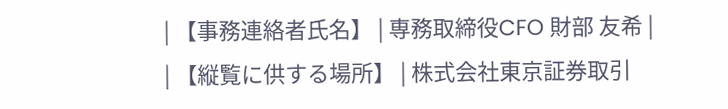| 【事務連絡者氏名】 | 専務取締役CFO 財部 友希 |
| 【縦覧に供する場所】 | 株式会社東京証券取引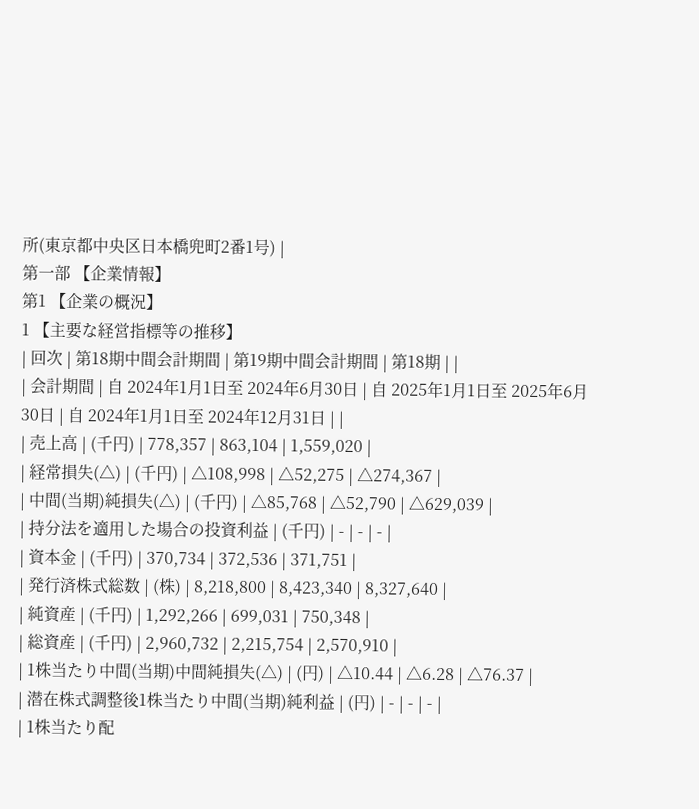所(東京都中央区日本橋兜町2番1号) |
第一部 【企業情報】
第1 【企業の概況】
1 【主要な経営指標等の推移】
| 回次 | 第18期中間会計期間 | 第19期中間会計期間 | 第18期 | |
| 会計期間 | 自 2024年1月1日至 2024年6月30日 | 自 2025年1月1日至 2025年6月30日 | 自 2024年1月1日至 2024年12月31日 | |
| 売上高 | (千円) | 778,357 | 863,104 | 1,559,020 |
| 経常損失(△) | (千円) | △108,998 | △52,275 | △274,367 |
| 中間(当期)純損失(△) | (千円) | △85,768 | △52,790 | △629,039 |
| 持分法を適用した場合の投資利益 | (千円) | - | - | - |
| 資本金 | (千円) | 370,734 | 372,536 | 371,751 |
| 発行済株式総数 | (株) | 8,218,800 | 8,423,340 | 8,327,640 |
| 純資産 | (千円) | 1,292,266 | 699,031 | 750,348 |
| 総資産 | (千円) | 2,960,732 | 2,215,754 | 2,570,910 |
| 1株当たり中間(当期)中間純損失(△) | (円) | △10.44 | △6.28 | △76.37 |
| 潜在株式調整後1株当たり中間(当期)純利益 | (円) | - | - | - |
| 1株当たり配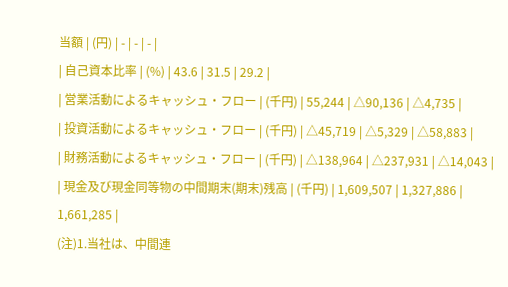当額 | (円) | - | - | - |
| 自己資本比率 | (%) | 43.6 | 31.5 | 29.2 |
| 営業活動によるキャッシュ・フロー | (千円) | 55,244 | △90,136 | △4,735 |
| 投資活動によるキャッシュ・フロー | (千円) | △45,719 | △5,329 | △58,883 |
| 財務活動によるキャッシュ・フロー | (千円) | △138,964 | △237,931 | △14,043 |
| 現金及び現金同等物の中間期末(期末)残高 | (千円) | 1,609,507 | 1,327,886 | 1,661,285 |
(注)1.当社は、中間連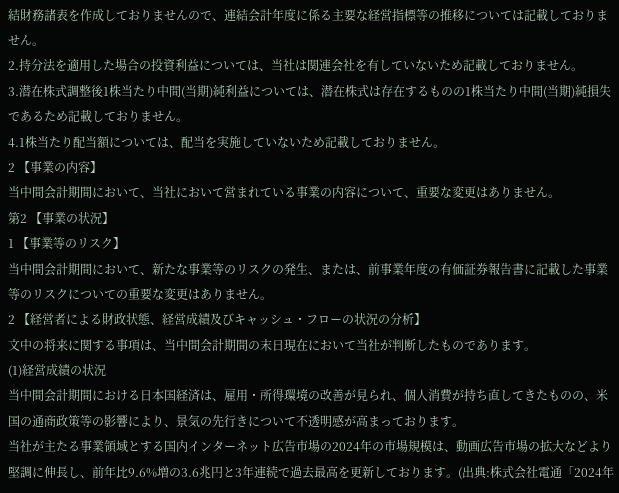結財務諸表を作成しておりませんので、連結会計年度に係る主要な経営指標等の推移については記載しておりません。
2.持分法を適用した場合の投資利益については、当社は関連会社を有していないため記載しておりません。
3.潜在株式調整後1株当たり中間(当期)純利益については、潜在株式は存在するものの1株当たり中間(当期)純損失であるため記載しておりません。
4.1株当たり配当額については、配当を実施していないため記載しておりません。
2 【事業の内容】
当中間会計期間において、当社において営まれている事業の内容について、重要な変更はありません。
第2 【事業の状況】
1 【事業等のリスク】
当中間会計期間において、新たな事業等のリスクの発生、または、前事業年度の有価証券報告書に記載した事業等のリスクについての重要な変更はありません。
2 【経営者による財政状態、経営成績及びキャッシュ・フローの状況の分析】
文中の将来に関する事項は、当中間会計期間の末日現在において当社が判断したものであります。
(1)経営成績の状況
当中間会計期間における日本国経済は、雇用・所得環境の改善が見られ、個人消費が持ち直してきたものの、米国の通商政策等の影響により、景気の先行きについて不透明感が高まっております。
当社が主たる事業領域とする国内インターネット広告市場の2024年の市場規模は、動画広告市場の拡大などより堅調に伸長し、前年比9.6%増の3.6兆円と3年連続で過去最高を更新しております。(出典:株式会社電通「2024年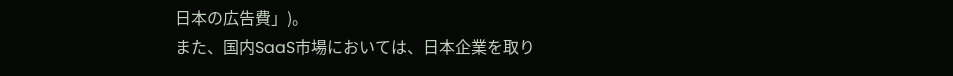日本の広告費」)。
また、国内SaaS市場においては、日本企業を取り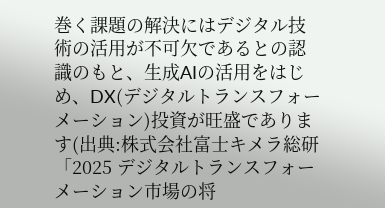巻く課題の解決にはデジタル技術の活用が不可欠であるとの認識のもと、生成AIの活用をはじめ、DX(デジタルトランスフォーメーション)投資が旺盛であります(出典:株式会社富士キメラ総研「2025 デジタルトランスフォーメーション市場の将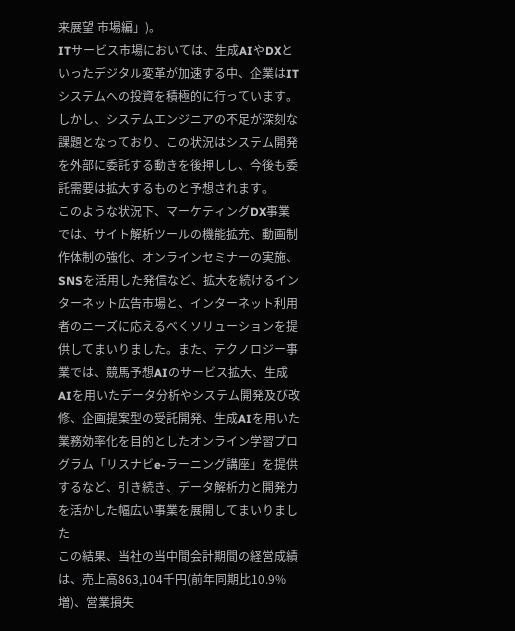来展望 市場編」)。
ITサービス市場においては、生成AIやDXといったデジタル変革が加速する中、企業はITシステムへの投資を積極的に行っています。しかし、システムエンジニアの不足が深刻な課題となっており、この状況はシステム開発を外部に委託する動きを後押しし、今後も委託需要は拡大するものと予想されます。
このような状況下、マーケティングDX事業では、サイト解析ツールの機能拡充、動画制作体制の強化、オンラインセミナーの実施、SNSを活用した発信など、拡大を続けるインターネット広告市場と、インターネット利用者のニーズに応えるべくソリューションを提供してまいりました。また、テクノロジー事業では、競馬予想AIのサービス拡大、生成AIを用いたデータ分析やシステム開発及び改修、企画提案型の受託開発、生成AIを用いた業務効率化を目的としたオンライン学習プログラム「リスナビe-ラーニング講座」を提供するなど、引き続き、データ解析力と開発力を活かした幅広い事業を展開してまいりました
この結果、当社の当中間会計期間の経営成績は、売上高863,104千円(前年同期比10.9%増)、営業損失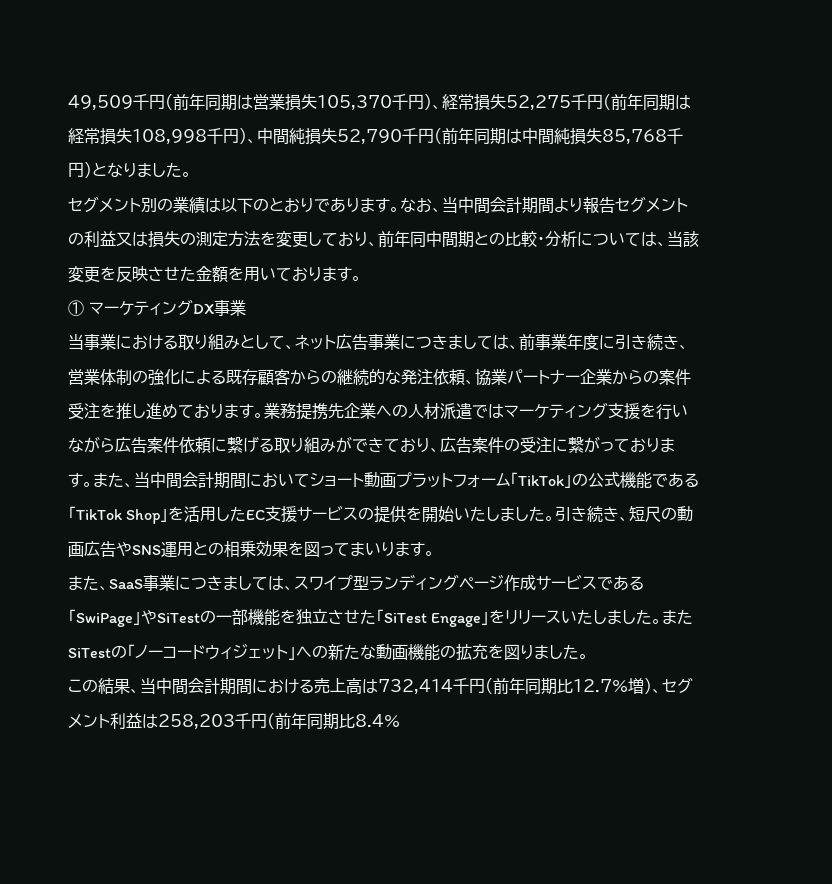49,509千円(前年同期は営業損失105,370千円)、経常損失52,275千円(前年同期は経常損失108,998千円)、中間純損失52,790千円(前年同期は中間純損失85,768千円)となりました。
セグメント別の業績は以下のとおりであります。なお、当中間会計期間より報告セグメントの利益又は損失の測定方法を変更しており、前年同中間期との比較・分析については、当該変更を反映させた金額を用いております。
① マーケティングDX事業
当事業における取り組みとして、ネット広告事業につきましては、前事業年度に引き続き、営業体制の強化による既存顧客からの継続的な発注依頼、協業パートナー企業からの案件受注を推し進めております。業務提携先企業への人材派遣ではマーケティング支援を行いながら広告案件依頼に繋げる取り組みができており、広告案件の受注に繋がっております。また、当中間会計期間においてショート動画プラットフォーム「TikTok」の公式機能である「TikTok Shop」を活用したEC支援サービスの提供を開始いたしました。引き続き、短尺の動画広告やSNS運用との相乗効果を図ってまいります。
また、SaaS事業につきましては、スワイプ型ランディングページ作成サービスである「SwiPage」やSiTestの一部機能を独立させた「SiTest Engage」をリリースいたしました。またSiTestの「ノーコードウィジェット」への新たな動画機能の拡充を図りました。
この結果、当中間会計期間における売上高は732,414千円(前年同期比12.7%増)、セグメント利益は258,203千円(前年同期比8.4%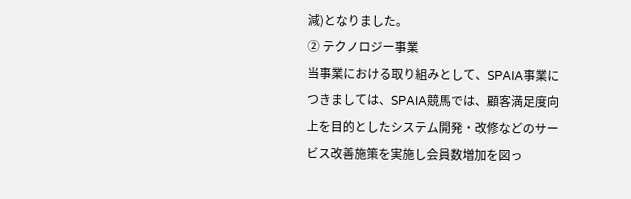減)となりました。
② テクノロジー事業
当事業における取り組みとして、SPAIA事業につきましては、SPAIA競馬では、顧客満足度向上を目的としたシステム開発・改修などのサービス改善施策を実施し会員数増加を図っ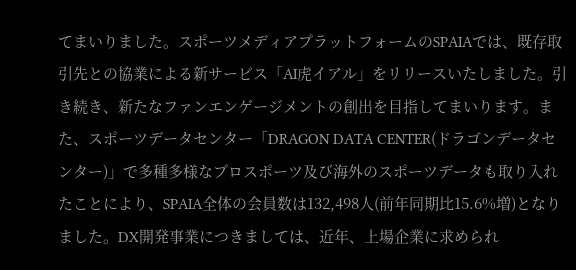てまいりました。スポーツメディアプラットフォームのSPAIAでは、既存取引先との協業による新サービス「AI虎イアル」をリリースいたしました。引き続き、新たなファンエンゲージメントの創出を目指してまいります。また、スポーツデータセンター「DRAGON DATA CENTER(ドラゴンデータセンター)」で多種多様なプロスポーツ及び海外のスポーツデータも取り入れたことにより、SPAIA全体の会員数は132,498人(前年同期比15.6%増)となりました。DX開発事業につきましては、近年、上場企業に求められ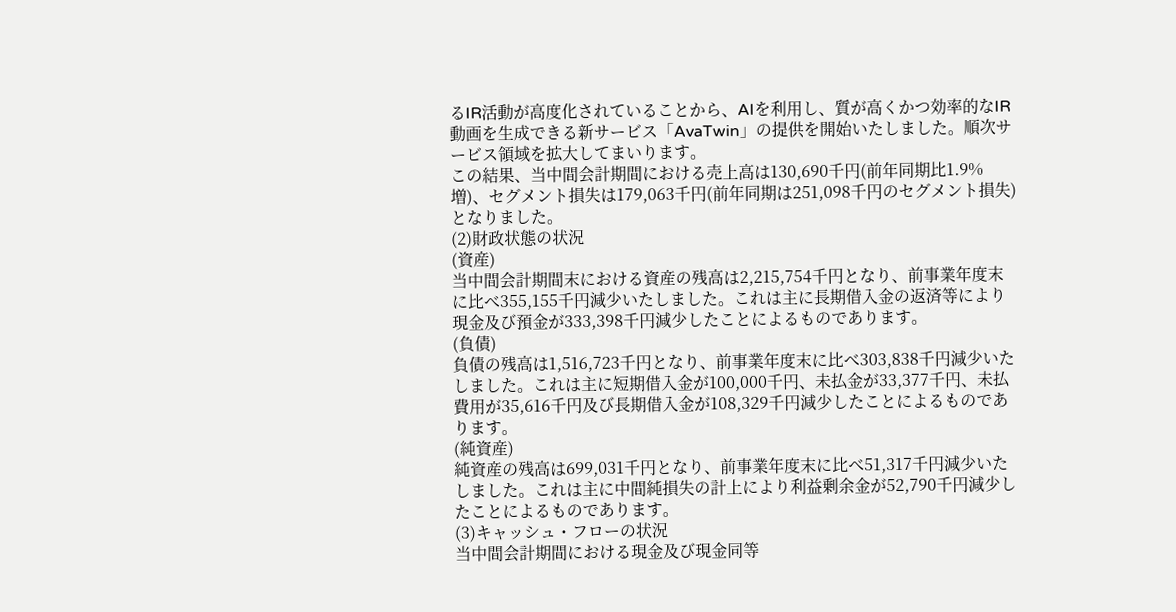るIR活動が高度化されていることから、AIを利用し、質が高くかつ効率的なIR動画を生成できる新サービス「AvaTwin」の提供を開始いたしました。順次サービス領域を拡大してまいります。
この結果、当中間会計期間における売上高は130,690千円(前年同期比1.9%増)、セグメント損失は179,063千円(前年同期は251,098千円のセグメント損失)となりました。
(2)財政状態の状況
(資産)
当中間会計期間末における資産の残高は2,215,754千円となり、前事業年度末に比べ355,155千円減少いたしました。これは主に長期借入金の返済等により現金及び預金が333,398千円減少したことによるものであります。
(負債)
負債の残高は1,516,723千円となり、前事業年度末に比べ303,838千円減少いたしました。これは主に短期借入金が100,000千円、未払金が33,377千円、未払費用が35,616千円及び長期借入金が108,329千円減少したことによるものであります。
(純資産)
純資産の残高は699,031千円となり、前事業年度末に比べ51,317千円減少いたしました。これは主に中間純損失の計上により利益剰余金が52,790千円減少したことによるものであります。
(3)キャッシュ・フローの状況
当中間会計期間における現金及び現金同等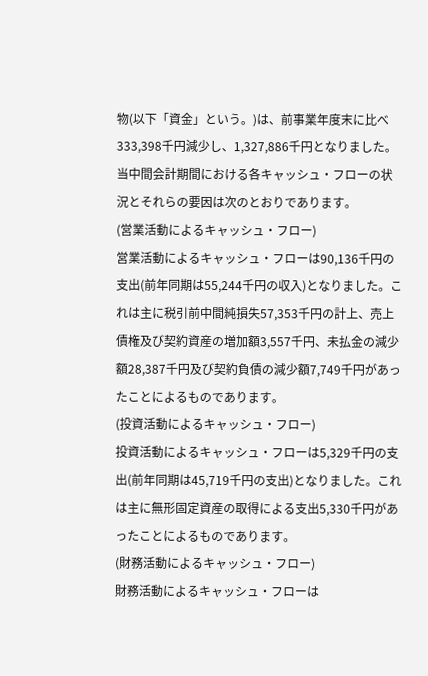物(以下「資金」という。)は、前事業年度末に比べ333,398千円減少し、1,327,886千円となりました。
当中間会計期間における各キャッシュ・フローの状況とそれらの要因は次のとおりであります。
(営業活動によるキャッシュ・フロー)
営業活動によるキャッシュ・フローは90,136千円の支出(前年同期は55,244千円の収入)となりました。これは主に税引前中間純損失57,353千円の計上、売上債権及び契約資産の増加額3,557千円、未払金の減少額28,387千円及び契約負債の減少額7,749千円があったことによるものであります。
(投資活動によるキャッシュ・フロー)
投資活動によるキャッシュ・フローは5,329千円の支出(前年同期は45,719千円の支出)となりました。これは主に無形固定資産の取得による支出5,330千円があったことによるものであります。
(財務活動によるキャッシュ・フロー)
財務活動によるキャッシュ・フローは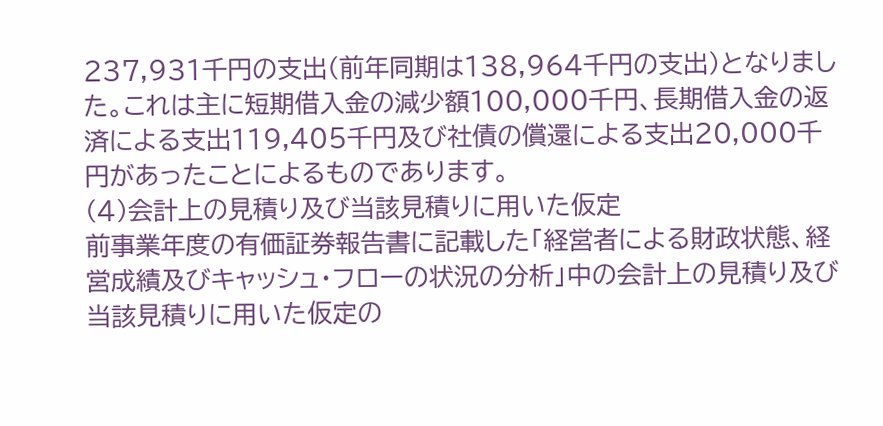237,931千円の支出(前年同期は138,964千円の支出)となりました。これは主に短期借入金の減少額100,000千円、長期借入金の返済による支出119,405千円及び社債の償還による支出20,000千円があったことによるものであります。
(4)会計上の見積り及び当該見積りに用いた仮定
前事業年度の有価証券報告書に記載した「経営者による財政状態、経営成績及びキャッシュ・フローの状況の分析」中の会計上の見積り及び当該見積りに用いた仮定の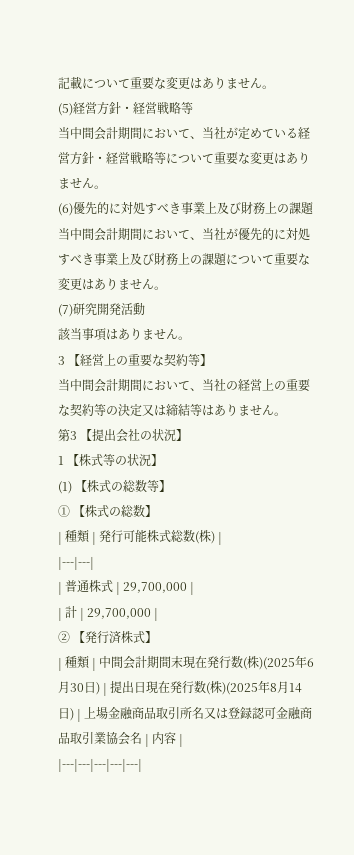記載について重要な変更はありません。
(5)経営方針・経営戦略等
当中間会計期間において、当社が定めている経営方針・経営戦略等について重要な変更はありません。
(6)優先的に対処すべき事業上及び財務上の課題
当中間会計期間において、当社が優先的に対処すべき事業上及び財務上の課題について重要な変更はありません。
(7)研究開発活動
該当事項はありません。
3 【経営上の重要な契約等】
当中間会計期間において、当社の経営上の重要な契約等の決定又は締結等はありません。
第3 【提出会社の状況】
1 【株式等の状況】
(1) 【株式の総数等】
① 【株式の総数】
| 種類 | 発行可能株式総数(株) |
|---|---|
| 普通株式 | 29,700,000 |
| 計 | 29,700,000 |
② 【発行済株式】
| 種類 | 中間会計期間末現在発行数(株)(2025年6月30日) | 提出日現在発行数(株)(2025年8月14日) | 上場金融商品取引所名又は登録認可金融商品取引業協会名 | 内容 |
|---|---|---|---|---|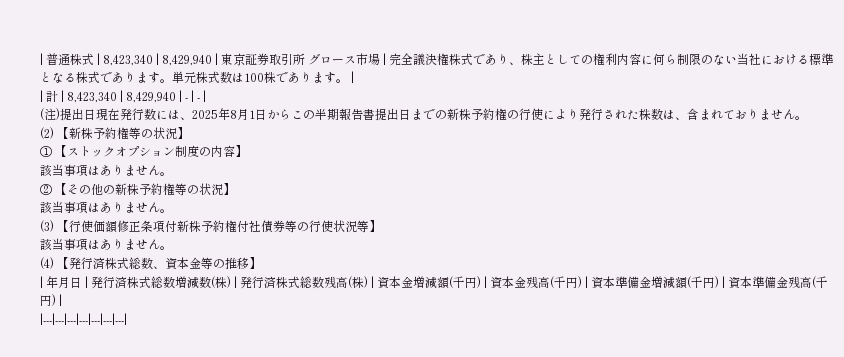| 普通株式 | 8,423,340 | 8,429,940 | 東京証券取引所 グロース市場 | 完全議決権株式であり、株主としての権利内容に何ら制限のない当社における標準となる株式であります。単元株式数は100株であります。 |
| 計 | 8,423,340 | 8,429,940 | - | - |
(注)提出日現在発行数には、2025年8月1日からこの半期報告書提出日までの新株予約権の行使により発行された株数は、含まれておりません。
(2) 【新株予約権等の状況】
① 【ストックオプション制度の内容】
該当事項はありません。
② 【その他の新株予約権等の状況】
該当事項はありません。
(3) 【行使価額修正条項付新株予約権付社債券等の行使状況等】
該当事項はありません。
(4) 【発行済株式総数、資本金等の推移】
| 年月日 | 発行済株式総数増減数(株) | 発行済株式総数残高(株) | 資本金増減額(千円) | 資本金残高(千円) | 資本準備金増減額(千円) | 資本準備金残高(千円) |
|---|---|---|---|---|---|---|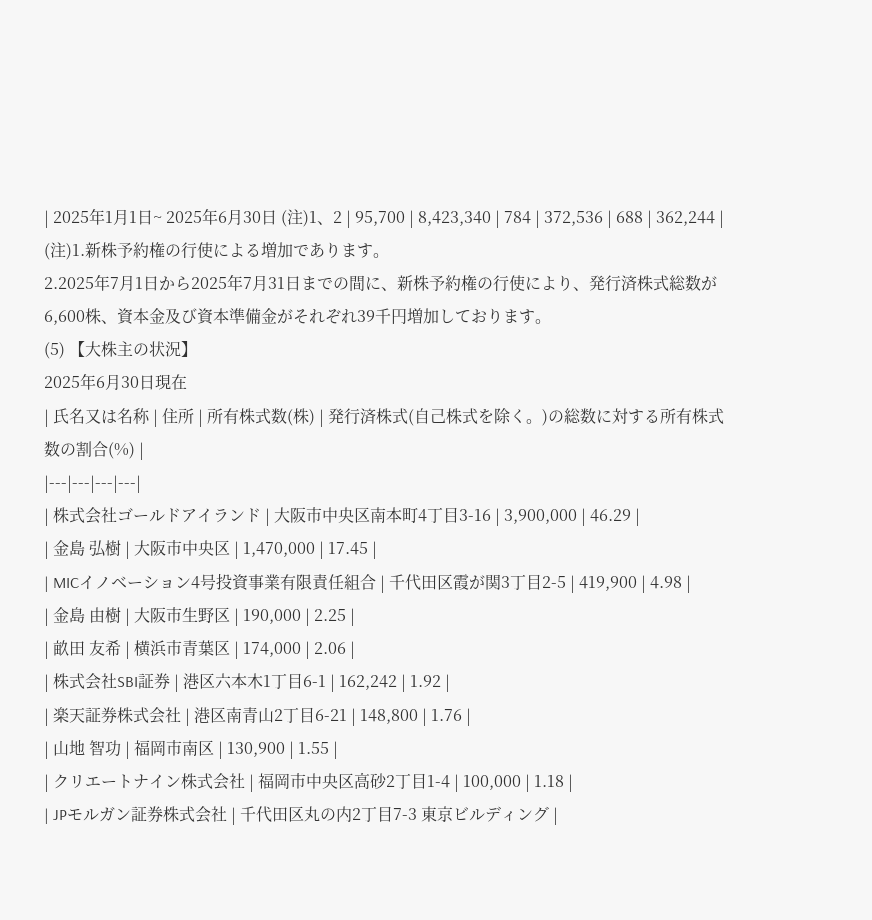| 2025年1月1日~ 2025年6月30日 (注)1、2 | 95,700 | 8,423,340 | 784 | 372,536 | 688 | 362,244 |
(注)1.新株予約権の行使による増加であります。
2.2025年7月1日から2025年7月31日までの間に、新株予約権の行使により、発行済株式総数が6,600株、資本金及び資本準備金がそれぞれ39千円増加しております。
(5) 【大株主の状況】
2025年6月30日現在
| 氏名又は名称 | 住所 | 所有株式数(株) | 発行済株式(自己株式を除く。)の総数に対する所有株式数の割合(%) |
|---|---|---|---|
| 株式会社ゴールドアイランド | 大阪市中央区南本町4丁目3-16 | 3,900,000 | 46.29 |
| 金島 弘樹 | 大阪市中央区 | 1,470,000 | 17.45 |
| MICイノベーション4号投資事業有限責任組合 | 千代田区霞が関3丁目2-5 | 419,900 | 4.98 |
| 金島 由樹 | 大阪市生野区 | 190,000 | 2.25 |
| 畝田 友希 | 横浜市青葉区 | 174,000 | 2.06 |
| 株式会社SBI証券 | 港区六本木1丁目6-1 | 162,242 | 1.92 |
| 楽天証券株式会社 | 港区南青山2丁目6-21 | 148,800 | 1.76 |
| 山地 智功 | 福岡市南区 | 130,900 | 1.55 |
| クリエートナイン株式会社 | 福岡市中央区高砂2丁目1-4 | 100,000 | 1.18 |
| JPモルガン証券株式会社 | 千代田区丸の内2丁目7-3 東京ビルディング |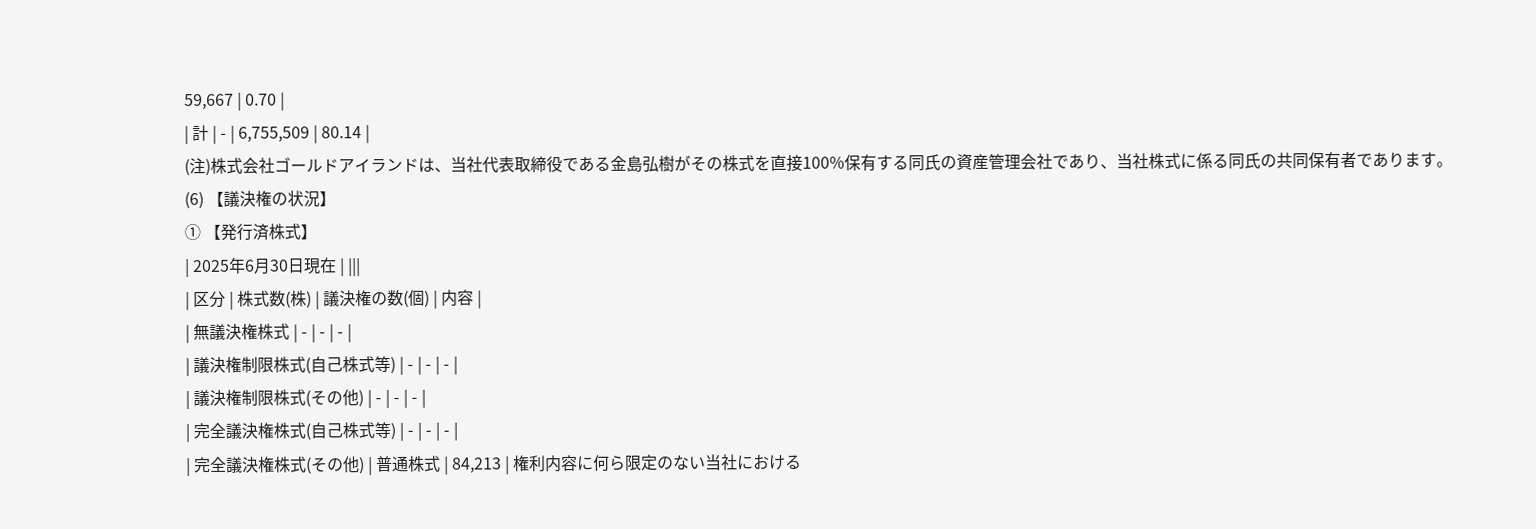59,667 | 0.70 |
| 計 | - | 6,755,509 | 80.14 |
(注)株式会社ゴールドアイランドは、当社代表取締役である金島弘樹がその株式を直接100%保有する同氏の資産管理会社であり、当社株式に係る同氏の共同保有者であります。
(6) 【議決権の状況】
① 【発行済株式】
| 2025年6月30日現在 | |||
| 区分 | 株式数(株) | 議決権の数(個) | 内容 |
| 無議決権株式 | - | - | - |
| 議決権制限株式(自己株式等) | - | - | - |
| 議決権制限株式(その他) | - | - | - |
| 完全議決権株式(自己株式等) | - | - | - |
| 完全議決権株式(その他) | 普通株式 | 84,213 | 権利内容に何ら限定のない当社における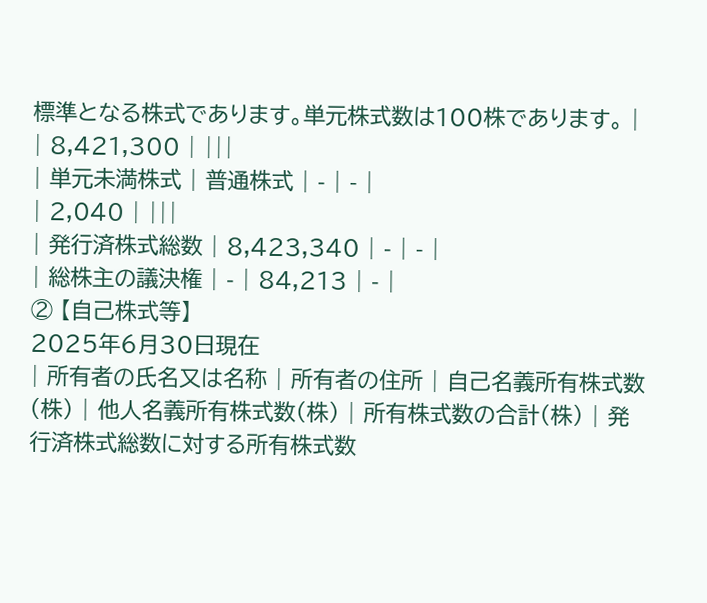標準となる株式であります。単元株式数は100株であります。 |
| 8,421,300 | |||
| 単元未満株式 | 普通株式 | - | - |
| 2,040 | |||
| 発行済株式総数 | 8,423,340 | - | - |
| 総株主の議決権 | - | 84,213 | - |
② 【自己株式等】
2025年6月30日現在
| 所有者の氏名又は名称 | 所有者の住所 | 自己名義所有株式数(株) | 他人名義所有株式数(株) | 所有株式数の合計(株) | 発行済株式総数に対する所有株式数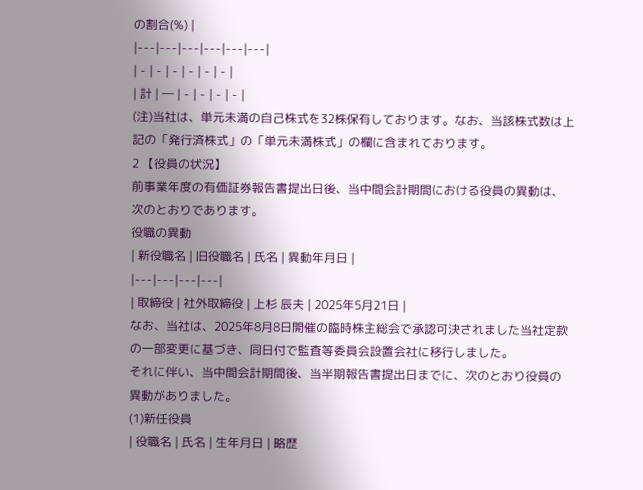の割合(%) |
|---|---|---|---|---|---|
| - | - | - | - | - | - |
| 計 | ― | - | - | - | - |
(注)当社は、単元未満の自己株式を32株保有しております。なお、当該株式数は上記の「発行済株式」の「単元未満株式」の欄に含まれております。
2 【役員の状況】
前事業年度の有価証券報告書提出日後、当中間会計期間における役員の異動は、次のとおりであります。
役職の異動
| 新役職名 | 旧役職名 | 氏名 | 異動年月日 |
|---|---|---|---|
| 取締役 | 社外取締役 | 上杉 辰夫 | 2025年5月21日 |
なお、当社は、2025年8月8日開催の臨時株主総会で承認可決されました当社定款の一部変更に基づき、同日付で監査等委員会設置会社に移行しました。
それに伴い、当中間会計期間後、当半期報告書提出日までに、次のとおり役員の異動がありました。
(1)新任役員
| 役職名 | 氏名 | 生年月日 | 略歴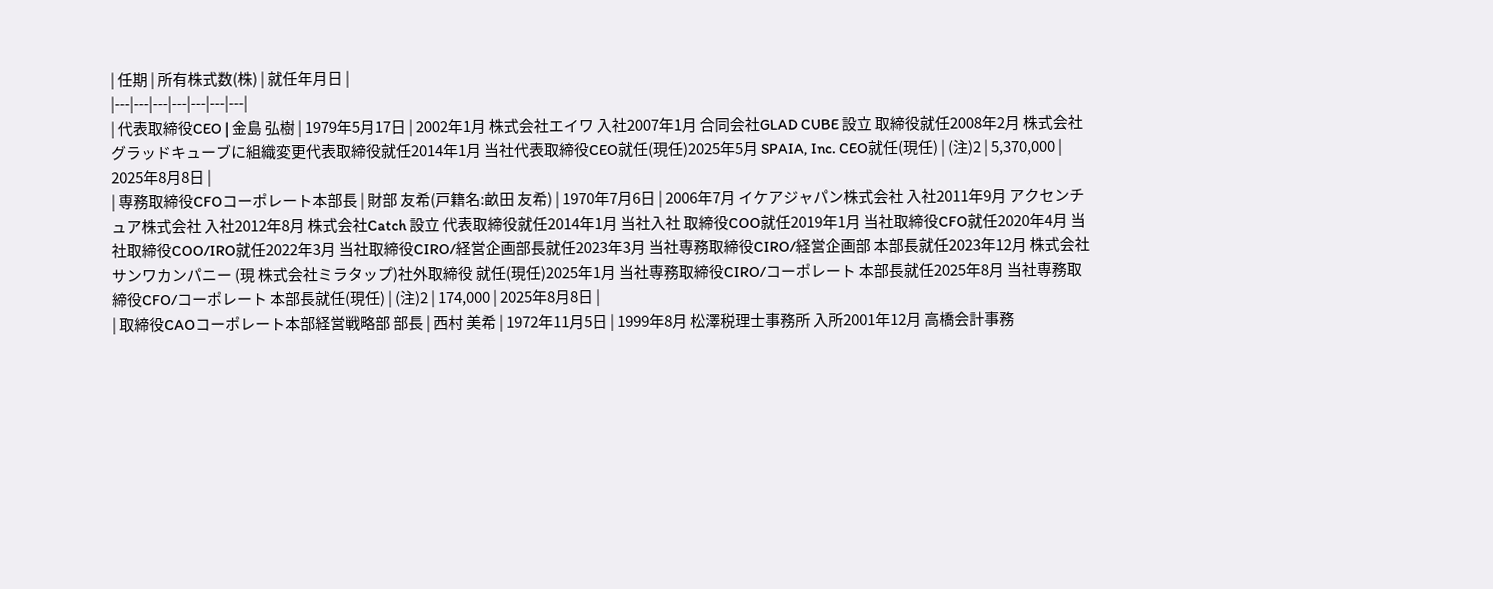| 任期 | 所有株式数(株) | 就任年月日 |
|---|---|---|---|---|---|---|
| 代表取締役CEO | 金島 弘樹 | 1979年5月17日 | 2002年1月 株式会社エイワ 入社2007年1月 合同会社GLAD CUBE 設立 取締役就任2008年2月 株式会社グラッドキューブに組織変更代表取締役就任2014年1月 当社代表取締役CEO就任(現任)2025年5月 SPAIA, Inc. CEO就任(現任) | (注)2 | 5,370,000 | 2025年8月8日 |
| 専務取締役CFOコーポレート本部長 | 財部 友希(戸籍名:畝田 友希) | 1970年7月6日 | 2006年7月 イケアジャパン株式会社 入社2011年9月 アクセンチュア株式会社 入社2012年8月 株式会社Catch 設立 代表取締役就任2014年1月 当社入社 取締役COO就任2019年1月 当社取締役CFO就任2020年4月 当社取締役COO/IRO就任2022年3月 当社取締役CIRO/経営企画部長就任2023年3月 当社専務取締役CIRO/経営企画部 本部長就任2023年12月 株式会社サンワカンパニー (現 株式会社ミラタップ)社外取締役 就任(現任)2025年1月 当社専務取締役CIRO/コーポレート 本部長就任2025年8月 当社専務取締役CFO/コーポレート 本部長就任(現任) | (注)2 | 174,000 | 2025年8月8日 |
| 取締役CAOコーポレート本部経営戦略部 部長 | 西村 美希 | 1972年11月5日 | 1999年8月 松澤税理士事務所 入所2001年12月 高橋会計事務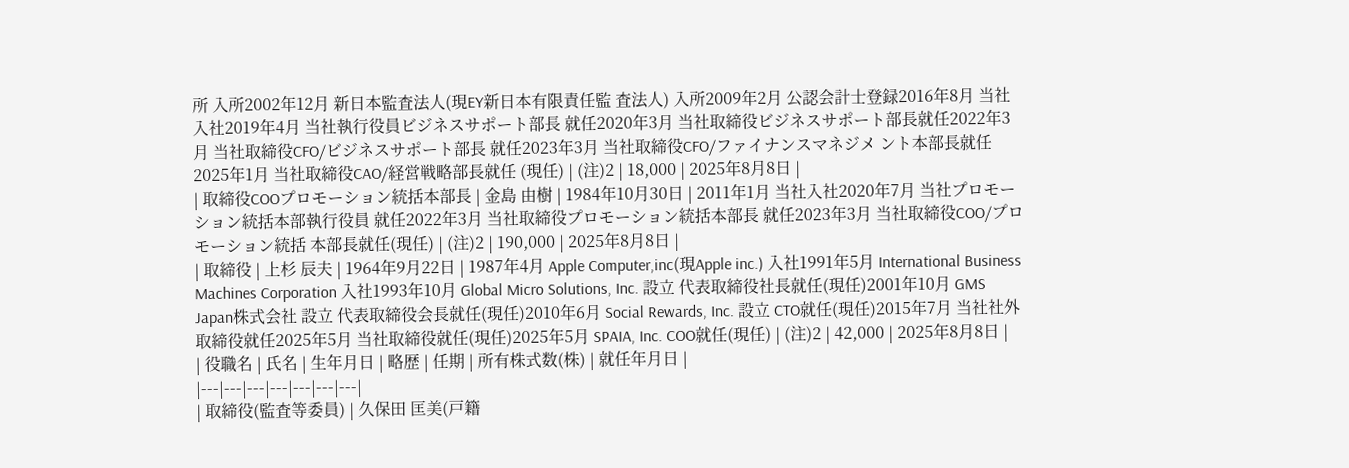所 入所2002年12月 新日本監査法人(現EY新日本有限責任監 査法人) 入所2009年2月 公認会計士登録2016年8月 当社入社2019年4月 当社執行役員ビジネスサポート部長 就任2020年3月 当社取締役ビジネスサポート部長就任2022年3月 当社取締役CFO/ビジネスサポート部長 就任2023年3月 当社取締役CFO/ファイナンスマネジメ ント本部長就任2025年1月 当社取締役CAO/経営戦略部長就任 (現任) | (注)2 | 18,000 | 2025年8月8日 |
| 取締役COOプロモーション統括本部長 | 金島 由樹 | 1984年10月30日 | 2011年1月 当社入社2020年7月 当社プロモーション統括本部執行役員 就任2022年3月 当社取締役プロモーション統括本部長 就任2023年3月 当社取締役COO/プロモーション統括 本部長就任(現任) | (注)2 | 190,000 | 2025年8月8日 |
| 取締役 | 上杉 辰夫 | 1964年9月22日 | 1987年4月 Apple Computer,inc(現Apple inc.) 入社1991年5月 International Business Machines Corporation 入社1993年10月 Global Micro Solutions, Inc. 設立 代表取締役社長就任(現任)2001年10月 GMS Japan株式会社 設立 代表取締役会長就任(現任)2010年6月 Social Rewards, Inc. 設立 CTO就任(現任)2015年7月 当社社外取締役就任2025年5月 当社取締役就任(現任)2025年5月 SPAIA, Inc. COO就任(現任) | (注)2 | 42,000 | 2025年8月8日 |
| 役職名 | 氏名 | 生年月日 | 略歴 | 任期 | 所有株式数(株) | 就任年月日 |
|---|---|---|---|---|---|---|
| 取締役(監査等委員) | 久保田 匡美(戸籍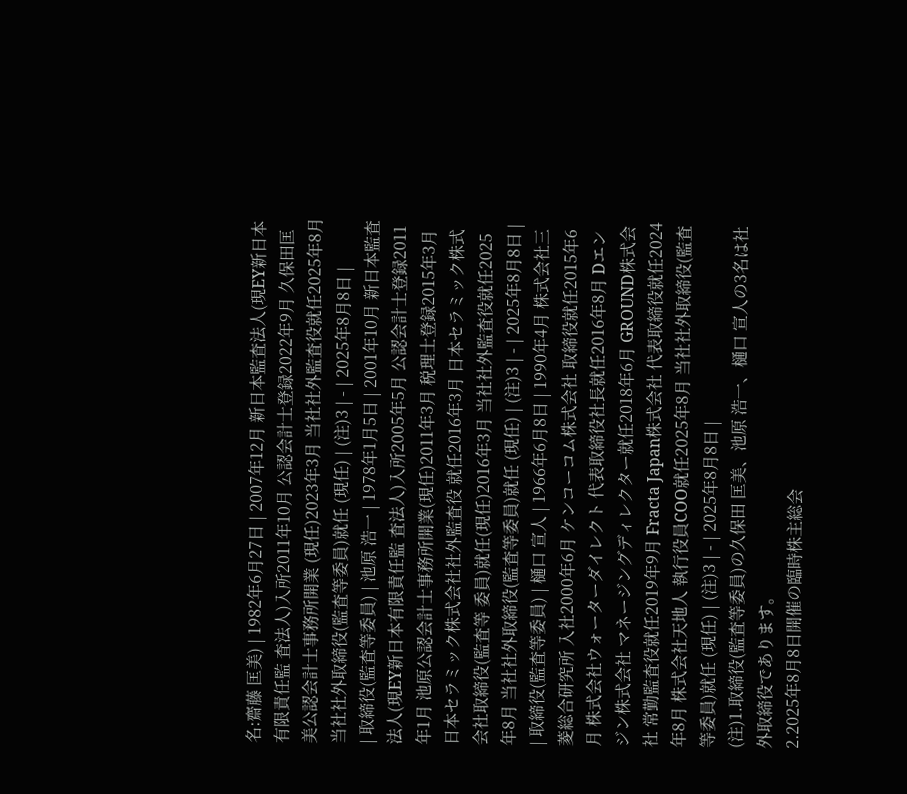名:齋藤 匡美) | 1982年6月27日 | 2007年12月 新日本監査法人(現EY新日本有限責任監 査法人)入所2011年10月 公認会計士登録2022年9月 久保田匡美公認会計士事務所開業 (現任)2023年3月 当社社外監査役就任2025年8月 当社社外取締役(監査等委員)就任 (現任) | (注)3 | - | 2025年8月8日 |
| 取締役(監査等委員) | 池原 浩一 | 1978年1月5日 | 2001年10月 新日本監査法人(現EY新日本有限責任監 査法人)入所2005年5月 公認会計士登録2011年1月 池原公認会計士事務所開業(現任)2011年3月 税理士登録2015年3月 日本セラミック株式会社社外監査役 就任2016年3月 日本セラミック株式会社取締役(監査等 委員)就任(現任)2016年3月 当社社外監査役就任2025年8月 当社社外取締役(監査等委員)就任 (現任) | (注)3 | - | 2025年8月8日 |
| 取締役(監査等委員) | 樋口 宣人 | 1966年6月8日 | 1990年4月 株式会社三菱総合研究所 入社2000年6月 ケンコーコム株式会社 取締役就任2015年6月 株式会社ウォーターダイレクト 代表取締役社長就任2016年8月 Dエンジン株式会社 マネージングディレクター就任2018年6月 GROUND株式会社 常勤監査役就任2019年9月 Fracta Japan株式会社 代表取締役就任2024年8月 株式会社天地人 執行役員COO就任2025年8月 当社社外取締役(監査等委員)就任 (現任) | (注)3 | - | 2025年8月8日 |
(注)1.取締役(監査等委員)の久保田 匡美、池原 浩一、樋口 宣人の3名は社外取締役であります。
2.2025年8月8日開催の臨時株主総会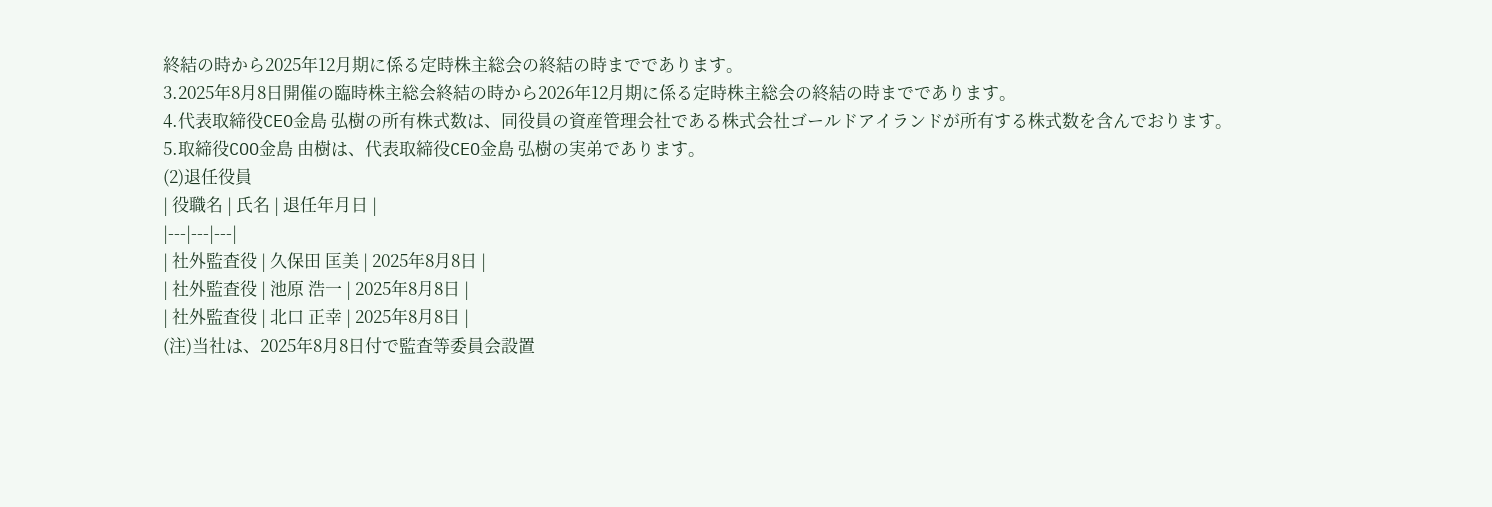終結の時から2025年12月期に係る定時株主総会の終結の時までであります。
3.2025年8月8日開催の臨時株主総会終結の時から2026年12月期に係る定時株主総会の終結の時までであります。
4.代表取締役CEO金島 弘樹の所有株式数は、同役員の資産管理会社である株式会社ゴールドアイランドが所有する株式数を含んでおります。
5.取締役COO金島 由樹は、代表取締役CEO金島 弘樹の実弟であります。
(2)退任役員
| 役職名 | 氏名 | 退任年月日 |
|---|---|---|
| 社外監査役 | 久保田 匡美 | 2025年8月8日 |
| 社外監査役 | 池原 浩一 | 2025年8月8日 |
| 社外監査役 | 北口 正幸 | 2025年8月8日 |
(注)当社は、2025年8月8日付で監査等委員会設置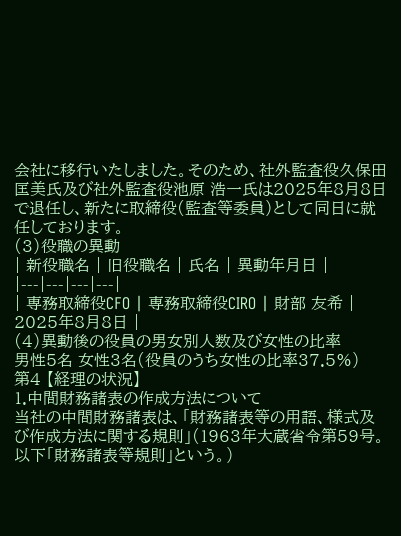会社に移行いたしました。そのため、社外監査役久保田 匡美氏及び社外監査役池原 浩一氏は2025年8月8日で退任し、新たに取締役(監査等委員)として同日に就任しております。
(3)役職の異動
| 新役職名 | 旧役職名 | 氏名 | 異動年月日 |
|---|---|---|---|
| 専務取締役CFO | 専務取締役CIRO | 財部 友希 | 2025年8月8日 |
(4)異動後の役員の男女別人数及び女性の比率
男性5名 女性3名(役員のうち女性の比率37.5%)
第4 【経理の状況】
1.中間財務諸表の作成方法について
当社の中間財務諸表は、「財務諸表等の用語、様式及び作成方法に関する規則」(1963年大蔵省令第59号。以下「財務諸表等規則」という。)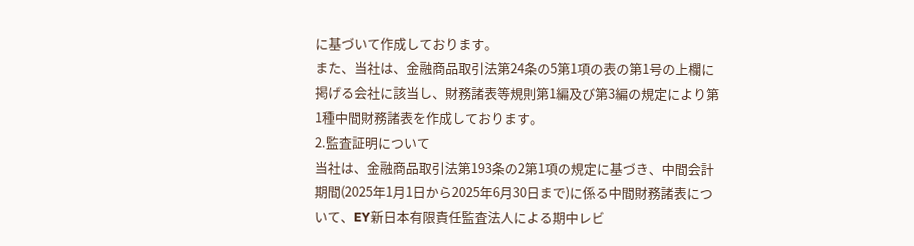に基づいて作成しております。
また、当社は、金融商品取引法第24条の5第1項の表の第1号の上欄に掲げる会社に該当し、財務諸表等規則第1編及び第3編の規定により第1種中間財務諸表を作成しております。
2.監査証明について
当社は、金融商品取引法第193条の2第1項の規定に基づき、中間会計期間(2025年1月1日から2025年6月30日まで)に係る中間財務諸表について、EY新日本有限責任監査法人による期中レビ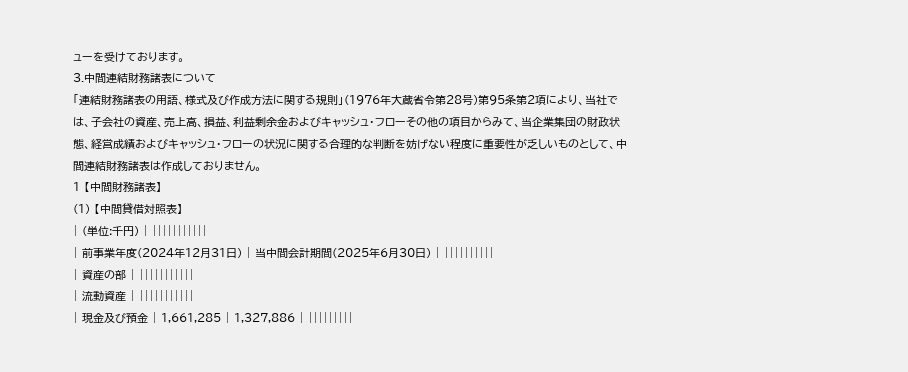ューを受けております。
3.中間連結財務諸表について
「連結財務諸表の用語、様式及び作成方法に関する規則」(1976年大蔵省令第28号)第95条第2項により、当社では、子会社の資産、売上高、損益、利益剰余金およびキャッシュ・フローその他の項目からみて、当企業集団の財政状態、経営成績およびキャッシュ・フローの状況に関する合理的な判断を妨げない程度に重要性が乏しいものとして、中間連結財務諸表は作成しておりません。
1 【中間財務諸表】
(1) 【中間貸借対照表】
| (単位:千円) | |||||||||||
| 前事業年度(2024年12月31日) | 当中間会計期間(2025年6月30日) | ||||||||||
| 資産の部 | |||||||||||
| 流動資産 | |||||||||||
| 現金及び預金 | 1,661,285 | 1,327,886 | |||||||||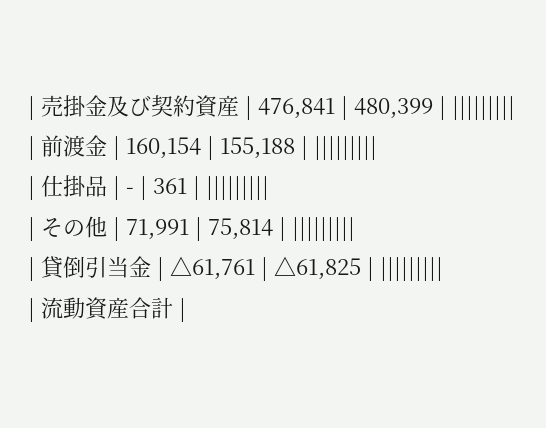| 売掛金及び契約資産 | 476,841 | 480,399 | |||||||||
| 前渡金 | 160,154 | 155,188 | |||||||||
| 仕掛品 | - | 361 | |||||||||
| その他 | 71,991 | 75,814 | |||||||||
| 貸倒引当金 | △61,761 | △61,825 | |||||||||
| 流動資産合計 |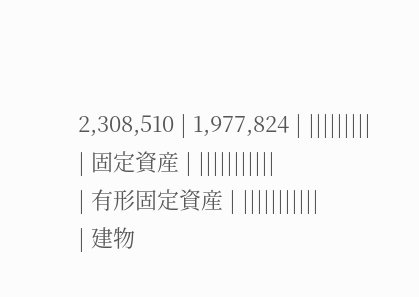2,308,510 | 1,977,824 | |||||||||
| 固定資産 | |||||||||||
| 有形固定資産 | |||||||||||
| 建物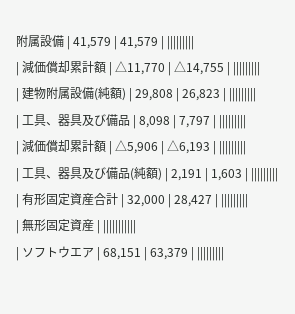附属設備 | 41,579 | 41,579 | |||||||||
| 減価償却累計額 | △11,770 | △14,755 | |||||||||
| 建物附属設備(純額) | 29,808 | 26,823 | |||||||||
| 工具、器具及び備品 | 8,098 | 7,797 | |||||||||
| 減価償却累計額 | △5,906 | △6,193 | |||||||||
| 工具、器具及び備品(純額) | 2,191 | 1,603 | |||||||||
| 有形固定資産合計 | 32,000 | 28,427 | |||||||||
| 無形固定資産 | |||||||||||
| ソフトウエア | 68,151 | 63,379 | |||||||||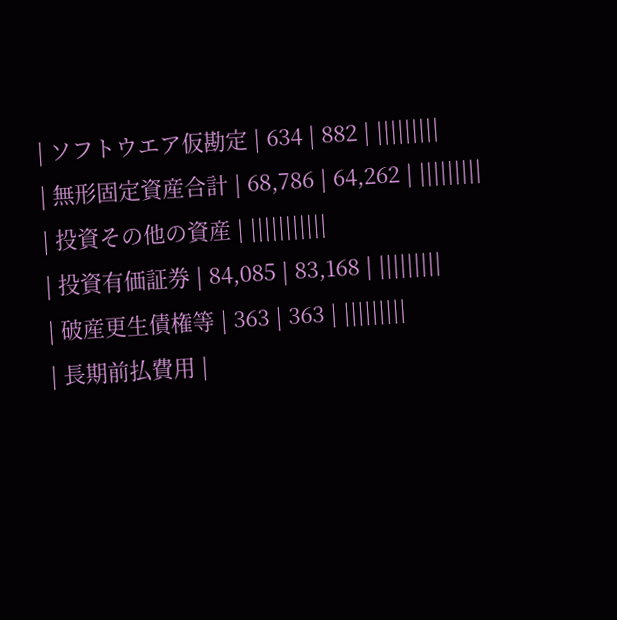| ソフトウエア仮勘定 | 634 | 882 | |||||||||
| 無形固定資産合計 | 68,786 | 64,262 | |||||||||
| 投資その他の資産 | |||||||||||
| 投資有価証券 | 84,085 | 83,168 | |||||||||
| 破産更生債権等 | 363 | 363 | |||||||||
| 長期前払費用 |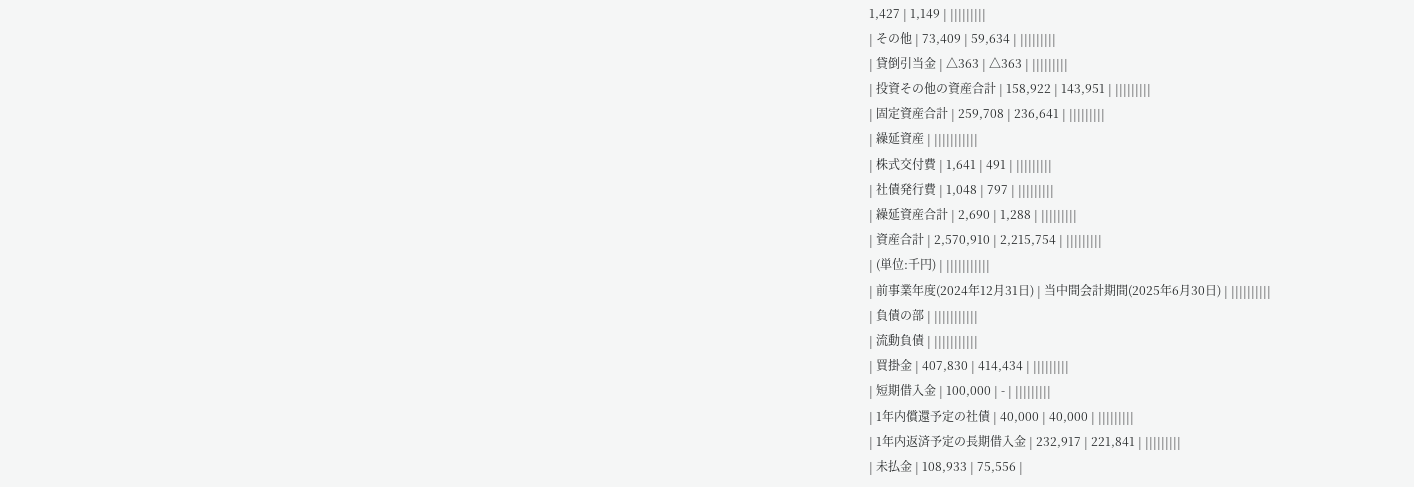1,427 | 1,149 | |||||||||
| その他 | 73,409 | 59,634 | |||||||||
| 貸倒引当金 | △363 | △363 | |||||||||
| 投資その他の資産合計 | 158,922 | 143,951 | |||||||||
| 固定資産合計 | 259,708 | 236,641 | |||||||||
| 繰延資産 | |||||||||||
| 株式交付費 | 1,641 | 491 | |||||||||
| 社債発行費 | 1,048 | 797 | |||||||||
| 繰延資産合計 | 2,690 | 1,288 | |||||||||
| 資産合計 | 2,570,910 | 2,215,754 | |||||||||
| (単位:千円) | |||||||||||
| 前事業年度(2024年12月31日) | 当中間会計期間(2025年6月30日) | ||||||||||
| 負債の部 | |||||||||||
| 流動負債 | |||||||||||
| 買掛金 | 407,830 | 414,434 | |||||||||
| 短期借入金 | 100,000 | - | |||||||||
| 1年内償還予定の社債 | 40,000 | 40,000 | |||||||||
| 1年内返済予定の長期借入金 | 232,917 | 221,841 | |||||||||
| 未払金 | 108,933 | 75,556 |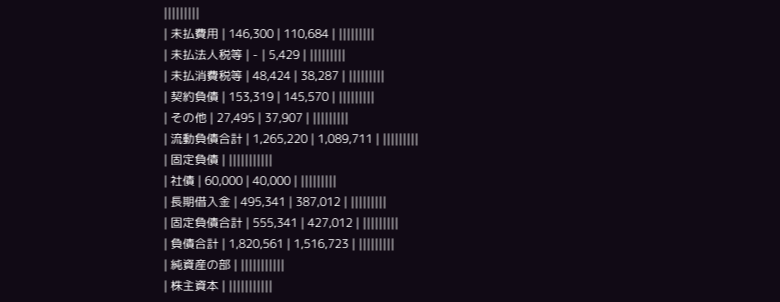|||||||||
| 未払費用 | 146,300 | 110,684 | |||||||||
| 未払法人税等 | - | 5,429 | |||||||||
| 未払消費税等 | 48,424 | 38,287 | |||||||||
| 契約負債 | 153,319 | 145,570 | |||||||||
| その他 | 27,495 | 37,907 | |||||||||
| 流動負債合計 | 1,265,220 | 1,089,711 | |||||||||
| 固定負債 | |||||||||||
| 社債 | 60,000 | 40,000 | |||||||||
| 長期借入金 | 495,341 | 387,012 | |||||||||
| 固定負債合計 | 555,341 | 427,012 | |||||||||
| 負債合計 | 1,820,561 | 1,516,723 | |||||||||
| 純資産の部 | |||||||||||
| 株主資本 | |||||||||||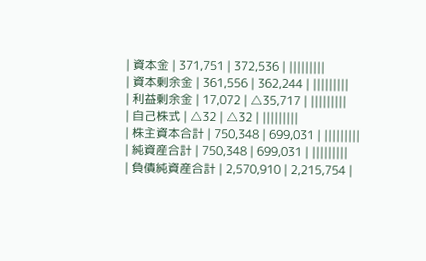| 資本金 | 371,751 | 372,536 | |||||||||
| 資本剰余金 | 361,556 | 362,244 | |||||||||
| 利益剰余金 | 17,072 | △35,717 | |||||||||
| 自己株式 | △32 | △32 | |||||||||
| 株主資本合計 | 750,348 | 699,031 | |||||||||
| 純資産合計 | 750,348 | 699,031 | |||||||||
| 負債純資産合計 | 2,570,910 | 2,215,754 |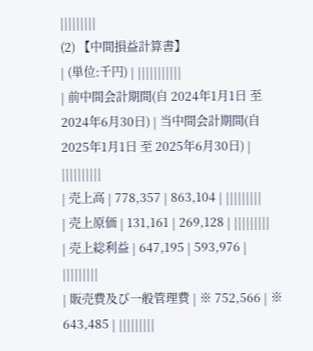|||||||||
(2) 【中間損益計算書】
| (単位:千円) | |||||||||||
| 前中間会計期間(自 2024年1月1日 至 2024年6月30日) | 当中間会計期間(自 2025年1月1日 至 2025年6月30日) | ||||||||||
| 売上高 | 778,357 | 863,104 | |||||||||
| 売上原価 | 131,161 | 269,128 | |||||||||
| 売上総利益 | 647,195 | 593,976 | |||||||||
| 販売費及び一般管理費 | ※ 752,566 | ※ 643,485 | |||||||||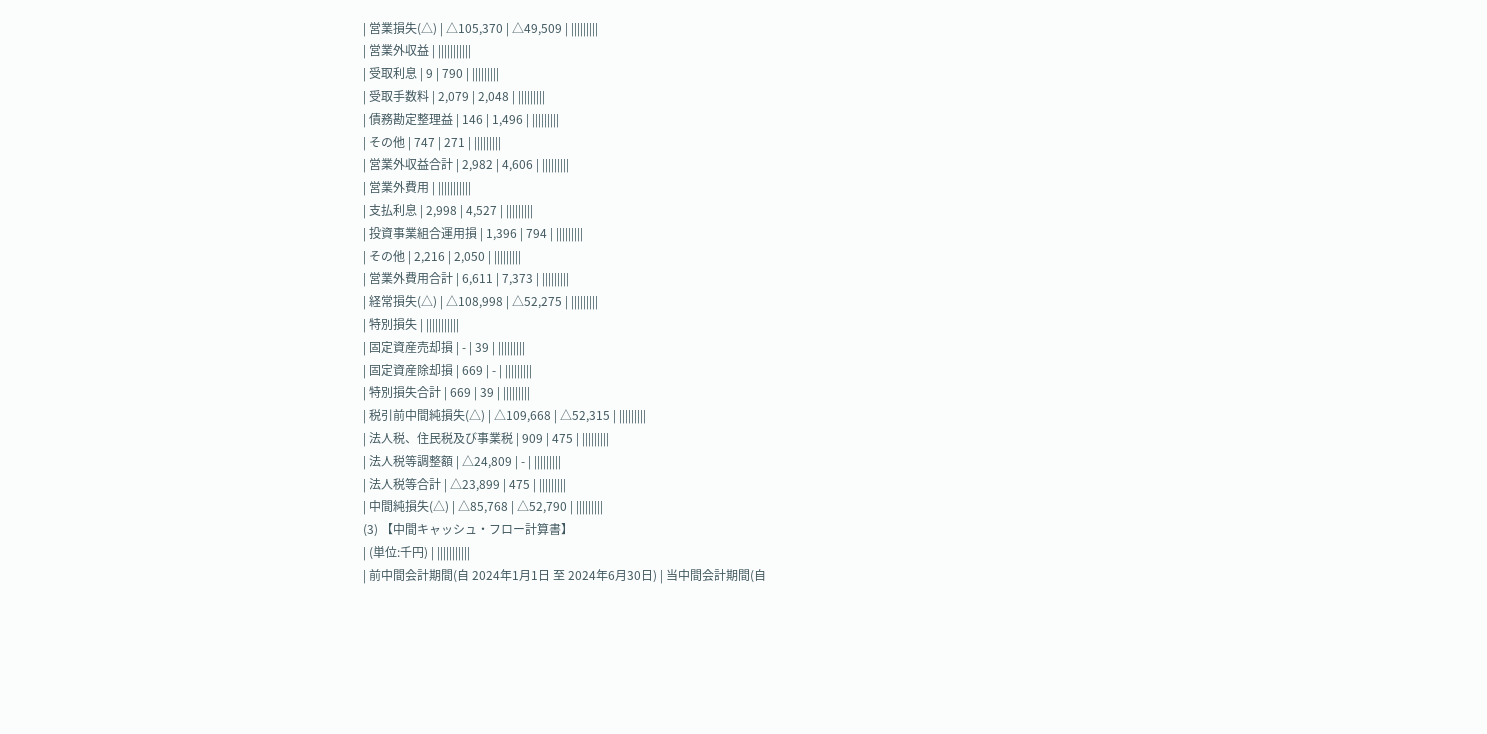| 営業損失(△) | △105,370 | △49,509 | |||||||||
| 営業外収益 | |||||||||||
| 受取利息 | 9 | 790 | |||||||||
| 受取手数料 | 2,079 | 2,048 | |||||||||
| 債務勘定整理益 | 146 | 1,496 | |||||||||
| その他 | 747 | 271 | |||||||||
| 営業外収益合計 | 2,982 | 4,606 | |||||||||
| 営業外費用 | |||||||||||
| 支払利息 | 2,998 | 4,527 | |||||||||
| 投資事業組合運用損 | 1,396 | 794 | |||||||||
| その他 | 2,216 | 2,050 | |||||||||
| 営業外費用合計 | 6,611 | 7,373 | |||||||||
| 経常損失(△) | △108,998 | △52,275 | |||||||||
| 特別損失 | |||||||||||
| 固定資産売却損 | - | 39 | |||||||||
| 固定資産除却損 | 669 | - | |||||||||
| 特別損失合計 | 669 | 39 | |||||||||
| 税引前中間純損失(△) | △109,668 | △52,315 | |||||||||
| 法人税、住民税及び事業税 | 909 | 475 | |||||||||
| 法人税等調整額 | △24,809 | - | |||||||||
| 法人税等合計 | △23,899 | 475 | |||||||||
| 中間純損失(△) | △85,768 | △52,790 | |||||||||
(3) 【中間キャッシュ・フロー計算書】
| (単位:千円) | |||||||||||
| 前中間会計期間(自 2024年1月1日 至 2024年6月30日) | 当中間会計期間(自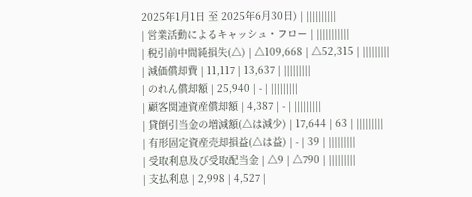2025年1月1日 至 2025年6月30日) | ||||||||||
| 営業活動によるキャッシュ・フロー | |||||||||||
| 税引前中間純損失(△) | △109,668 | △52,315 | |||||||||
| 減価償却費 | 11,117 | 13,637 | |||||||||
| のれん償却額 | 25,940 | - | |||||||||
| 顧客関連資産償却額 | 4,387 | - | |||||||||
| 貸倒引当金の増減額(△は減少) | 17,644 | 63 | |||||||||
| 有形固定資産売却損益(△は益) | - | 39 | |||||||||
| 受取利息及び受取配当金 | △9 | △790 | |||||||||
| 支払利息 | 2,998 | 4,527 |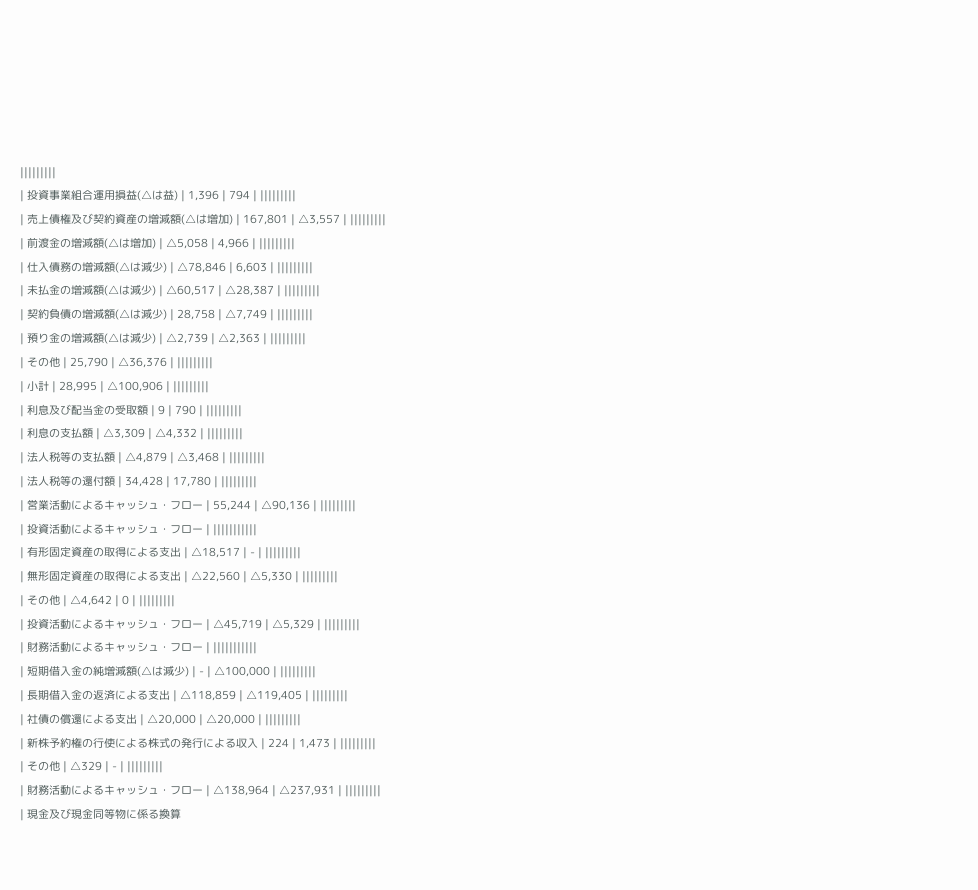|||||||||
| 投資事業組合運用損益(△は益) | 1,396 | 794 | |||||||||
| 売上債権及び契約資産の増減額(△は増加) | 167,801 | △3,557 | |||||||||
| 前渡金の増減額(△は増加) | △5,058 | 4,966 | |||||||||
| 仕入債務の増減額(△は減少) | △78,846 | 6,603 | |||||||||
| 未払金の増減額(△は減少) | △60,517 | △28,387 | |||||||||
| 契約負債の増減額(△は減少) | 28,758 | △7,749 | |||||||||
| 預り金の増減額(△は減少) | △2,739 | △2,363 | |||||||||
| その他 | 25,790 | △36,376 | |||||||||
| 小計 | 28,995 | △100,906 | |||||||||
| 利息及び配当金の受取額 | 9 | 790 | |||||||||
| 利息の支払額 | △3,309 | △4,332 | |||||||||
| 法人税等の支払額 | △4,879 | △3,468 | |||||||||
| 法人税等の還付額 | 34,428 | 17,780 | |||||||||
| 営業活動によるキャッシュ・フロー | 55,244 | △90,136 | |||||||||
| 投資活動によるキャッシュ・フロー | |||||||||||
| 有形固定資産の取得による支出 | △18,517 | - | |||||||||
| 無形固定資産の取得による支出 | △22,560 | △5,330 | |||||||||
| その他 | △4,642 | 0 | |||||||||
| 投資活動によるキャッシュ・フロー | △45,719 | △5,329 | |||||||||
| 財務活動によるキャッシュ・フロー | |||||||||||
| 短期借入金の純増減額(△は減少) | - | △100,000 | |||||||||
| 長期借入金の返済による支出 | △118,859 | △119,405 | |||||||||
| 社債の償還による支出 | △20,000 | △20,000 | |||||||||
| 新株予約権の行使による株式の発行による収入 | 224 | 1,473 | |||||||||
| その他 | △329 | - | |||||||||
| 財務活動によるキャッシュ・フロー | △138,964 | △237,931 | |||||||||
| 現金及び現金同等物に係る換算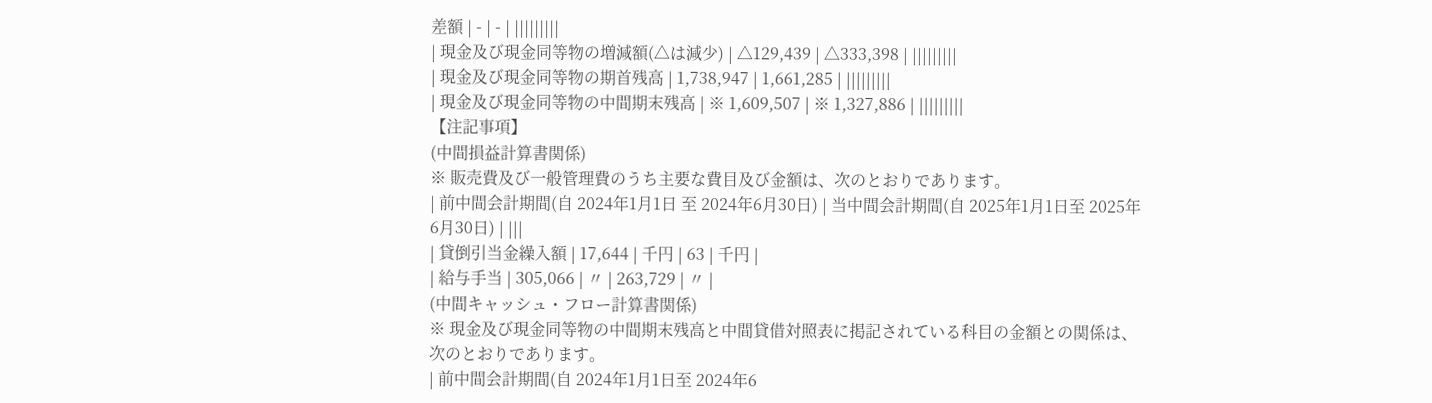差額 | - | - | |||||||||
| 現金及び現金同等物の増減額(△は減少) | △129,439 | △333,398 | |||||||||
| 現金及び現金同等物の期首残高 | 1,738,947 | 1,661,285 | |||||||||
| 現金及び現金同等物の中間期末残高 | ※ 1,609,507 | ※ 1,327,886 | |||||||||
【注記事項】
(中間損益計算書関係)
※ 販売費及び一般管理費のうち主要な費目及び金額は、次のとおりであります。
| 前中間会計期間(自 2024年1月1日 至 2024年6月30日) | 当中間会計期間(自 2025年1月1日至 2025年6月30日) | |||
| 貸倒引当金繰入額 | 17,644 | 千円 | 63 | 千円 |
| 給与手当 | 305,066 | 〃 | 263,729 | 〃 |
(中間キャッシュ・フロー計算書関係)
※ 現金及び現金同等物の中間期末残高と中間貸借対照表に掲記されている科目の金額との関係は、次のとおりであります。
| 前中間会計期間(自 2024年1月1日至 2024年6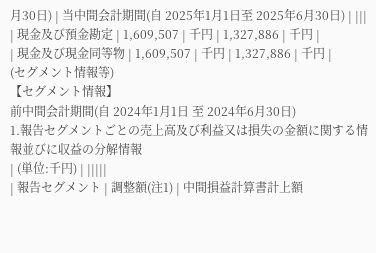月30日) | 当中間会計期間(自 2025年1月1日至 2025年6月30日) | |||
| 現金及び預金勘定 | 1,609,507 | 千円 | 1,327,886 | 千円 |
| 現金及び現金同等物 | 1,609,507 | 千円 | 1,327,886 | 千円 |
(セグメント情報等)
【セグメント情報】
前中間会計期間(自 2024年1月1日 至 2024年6月30日)
1.報告セグメントごとの売上高及び利益又は損失の金額に関する情報並びに収益の分解情報
| (単位:千円) | |||||
| 報告セグメント | 調整額(注1) | 中間損益計算書計上額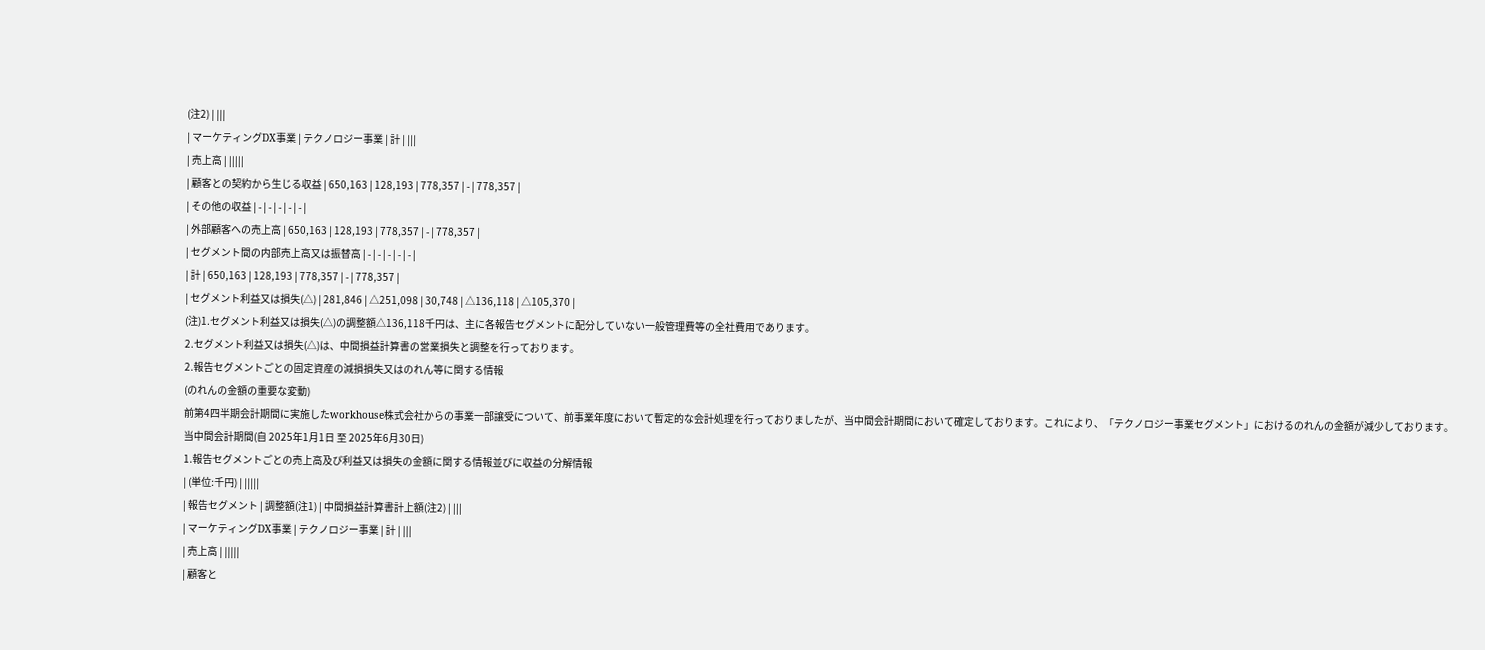(注2) | |||
| マーケティングDX事業 | テクノロジー事業 | 計 | |||
| 売上高 | |||||
| 顧客との契約から生じる収益 | 650,163 | 128,193 | 778,357 | - | 778,357 |
| その他の収益 | - | - | - | - | - |
| 外部顧客への売上高 | 650,163 | 128,193 | 778,357 | - | 778,357 |
| セグメント間の内部売上高又は振替高 | - | - | - | - | - |
| 計 | 650,163 | 128,193 | 778,357 | - | 778,357 |
| セグメント利益又は損失(△) | 281,846 | △251,098 | 30,748 | △136,118 | △105,370 |
(注)1.セグメント利益又は損失(△)の調整額△136,118千円は、主に各報告セグメントに配分していない一般管理費等の全社費用であります。
2.セグメント利益又は損失(△)は、中間損益計算書の営業損失と調整を行っております。
2.報告セグメントごとの固定資産の減損損失又はのれん等に関する情報
(のれんの金額の重要な変動)
前第4四半期会計期間に実施したworkhouse株式会社からの事業一部譲受について、前事業年度において暫定的な会計処理を行っておりましたが、当中間会計期間において確定しております。これにより、「テクノロジー事業セグメント」におけるのれんの金額が減少しております。
当中間会計期間(自 2025年1月1日 至 2025年6月30日)
1.報告セグメントごとの売上高及び利益又は損失の金額に関する情報並びに収益の分解情報
| (単位:千円) | |||||
| 報告セグメント | 調整額(注1) | 中間損益計算書計上額(注2) | |||
| マーケティングDX事業 | テクノロジー事業 | 計 | |||
| 売上高 | |||||
| 顧客と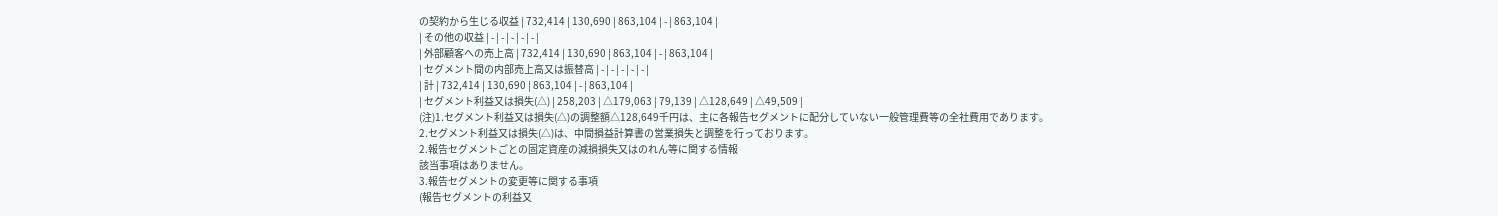の契約から生じる収益 | 732,414 | 130,690 | 863,104 | - | 863,104 |
| その他の収益 | - | - | - | - | - |
| 外部顧客への売上高 | 732,414 | 130,690 | 863,104 | - | 863,104 |
| セグメント間の内部売上高又は振替高 | - | - | - | - | - |
| 計 | 732,414 | 130,690 | 863,104 | - | 863,104 |
| セグメント利益又は損失(△) | 258,203 | △179,063 | 79,139 | △128,649 | △49,509 |
(注)1.セグメント利益又は損失(△)の調整額△128,649千円は、主に各報告セグメントに配分していない一般管理費等の全社費用であります。
2.セグメント利益又は損失(△)は、中間損益計算書の営業損失と調整を行っております。
2.報告セグメントごとの固定資産の減損損失又はのれん等に関する情報
該当事項はありません。
3.報告セグメントの変更等に関する事項
(報告セグメントの利益又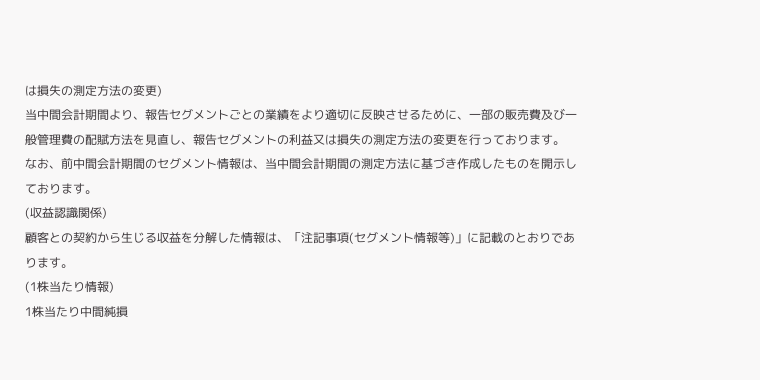は損失の測定方法の変更)
当中間会計期間より、報告セグメントごとの業績をより適切に反映させるために、一部の販売費及び一般管理費の配賦方法を見直し、報告セグメントの利益又は損失の測定方法の変更を行っております。
なお、前中間会計期間のセグメント情報は、当中間会計期間の測定方法に基づき作成したものを開示しております。
(収益認識関係)
顧客との契約から生じる収益を分解した情報は、「注記事項(セグメント情報等)」に記載のとおりであります。
(1株当たり情報)
1株当たり中間純損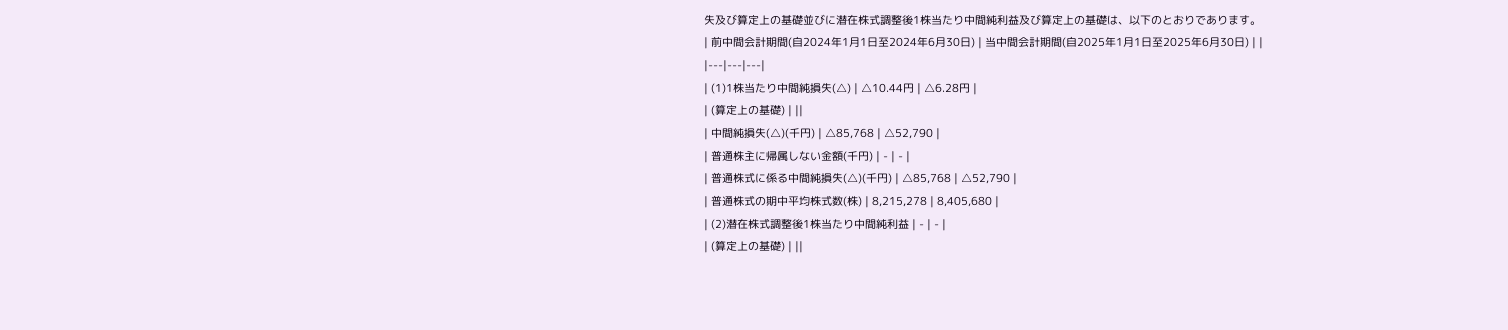失及び算定上の基礎並びに潜在株式調整後1株当たり中間純利益及び算定上の基礎は、以下のとおりであります。
| 前中間会計期間(自2024年1月1日至2024年6月30日) | 当中間会計期間(自2025年1月1日至2025年6月30日) | |
|---|---|---|
| (1)1株当たり中間純損失(△) | △10.44円 | △6.28円 |
| (算定上の基礎) | ||
| 中間純損失(△)(千円) | △85,768 | △52,790 |
| 普通株主に帰属しない金額(千円) | - | - |
| 普通株式に係る中間純損失(△)(千円) | △85,768 | △52,790 |
| 普通株式の期中平均株式数(株) | 8,215,278 | 8,405,680 |
| (2)潜在株式調整後1株当たり中間純利益 | - | - |
| (算定上の基礎) | ||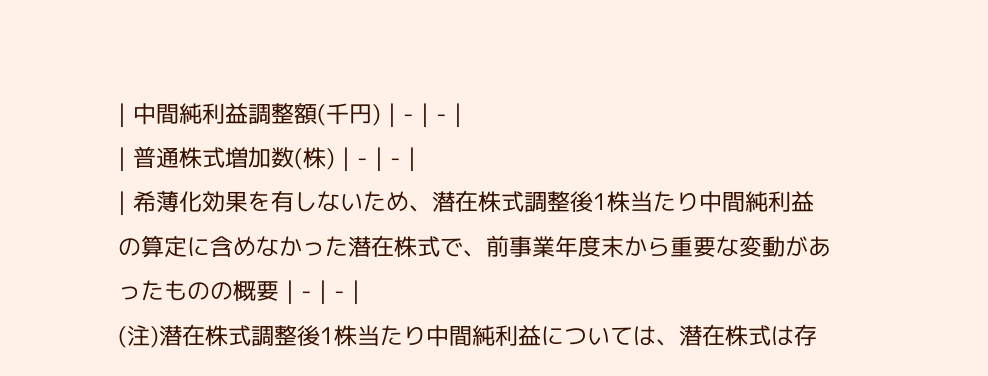| 中間純利益調整額(千円) | - | - |
| 普通株式増加数(株) | - | - |
| 希薄化効果を有しないため、潜在株式調整後1株当たり中間純利益の算定に含めなかった潜在株式で、前事業年度末から重要な変動があったものの概要 | - | - |
(注)潜在株式調整後1株当たり中間純利益については、潜在株式は存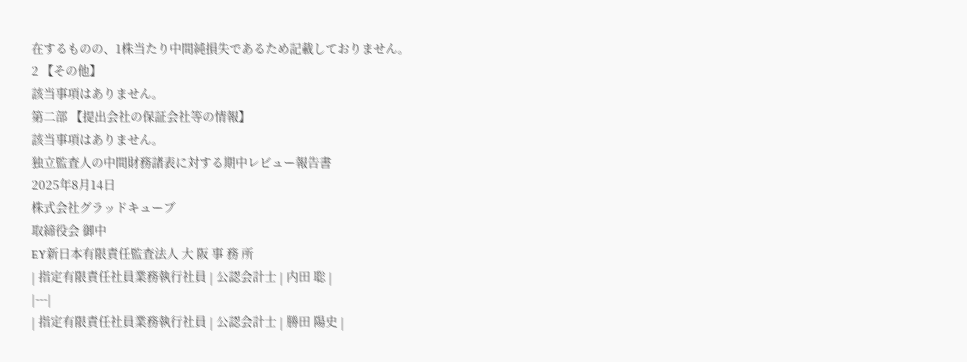在するものの、1株当たり中間純損失であるため記載しておりません。
2 【その他】
該当事項はありません。
第二部 【提出会社の保証会社等の情報】
該当事項はありません。
独立監査人の中間財務諸表に対する期中レビュー報告書
2025年8月14日
株式会社グラッドキューブ
取締役会 御中
EY新日本有限責任監査法人 大 阪 事 務 所
| 指定有限責任社員業務執行社員 | 公認会計士 | 内田 聡 |
|---|
| 指定有限責任社員業務執行社員 | 公認会計士 | 勝田 陽史 |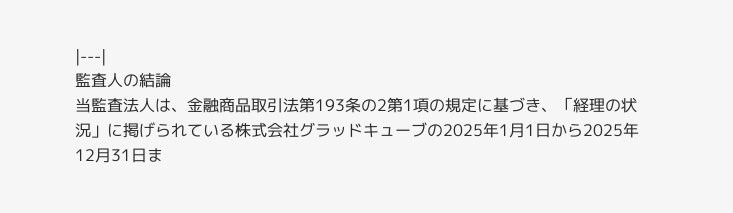|---|
監査人の結論
当監査法人は、金融商品取引法第193条の2第1項の規定に基づき、「経理の状況」に掲げられている株式会社グラッドキューブの2025年1月1日から2025年12月31日ま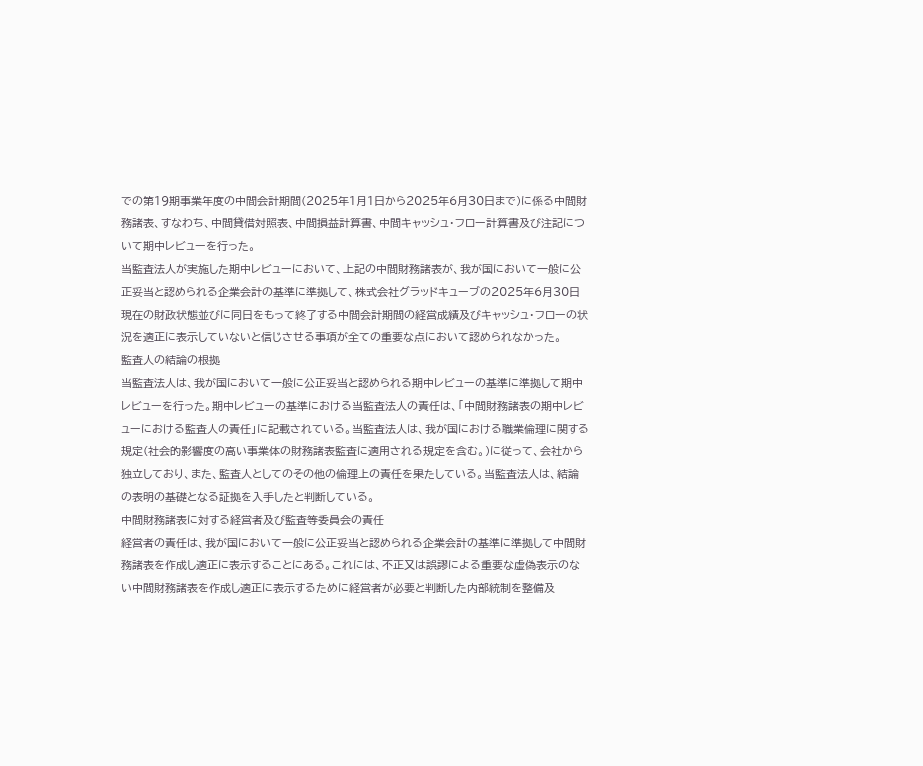での第19期事業年度の中間会計期間(2025年1月1日から2025年6月30日まで)に係る中間財務諸表、すなわち、中間貸借対照表、中間損益計算書、中間キャッシュ・フロー計算書及び注記について期中レビューを行った。
当監査法人が実施した期中レビューにおいて、上記の中間財務諸表が、我が国において一般に公正妥当と認められる企業会計の基準に準拠して、株式会社グラッドキューブの2025年6月30日現在の財政状態並びに同日をもって終了する中間会計期間の経営成績及びキャッシュ・フローの状況を適正に表示していないと信じさせる事項が全ての重要な点において認められなかった。
監査人の結論の根拠
当監査法人は、我が国において一般に公正妥当と認められる期中レビューの基準に準拠して期中レビューを行った。期中レビューの基準における当監査法人の責任は、「中間財務諸表の期中レビューにおける監査人の責任」に記載されている。当監査法人は、我が国における職業倫理に関する規定(社会的影響度の高い事業体の財務諸表監査に適用される規定を含む。)に従って、会社から独立しており、また、監査人としてのその他の倫理上の責任を果たしている。当監査法人は、結論の表明の基礎となる証拠を入手したと判断している。
中間財務諸表に対する経営者及び監査等委員会の責任
経営者の責任は、我が国において一般に公正妥当と認められる企業会計の基準に準拠して中間財務諸表を作成し適正に表示することにある。これには、不正又は誤謬による重要な虚偽表示のない中間財務諸表を作成し適正に表示するために経営者が必要と判断した内部統制を整備及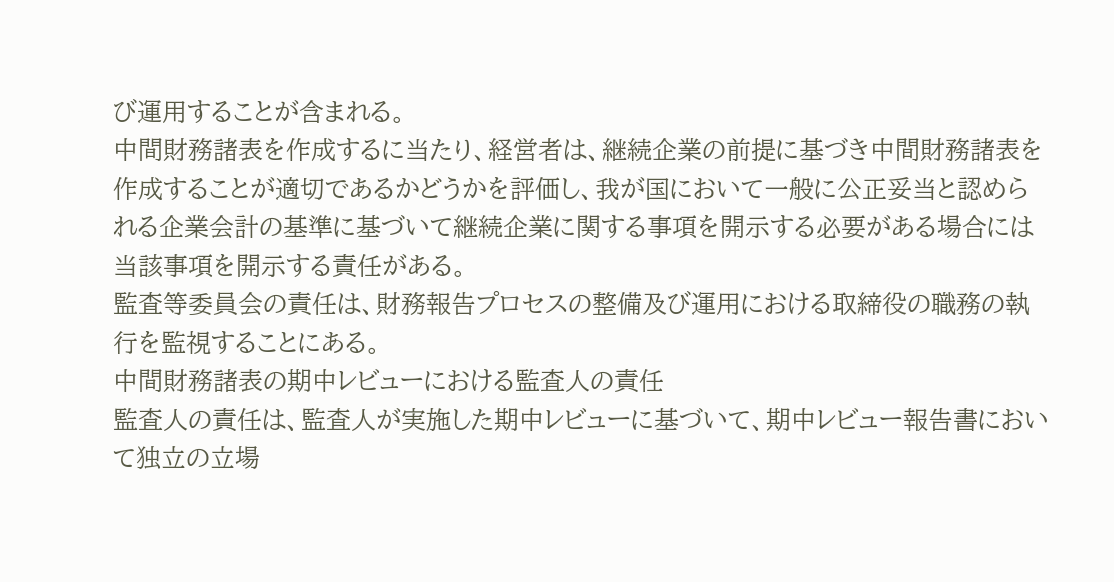び運用することが含まれる。
中間財務諸表を作成するに当たり、経営者は、継続企業の前提に基づき中間財務諸表を作成することが適切であるかどうかを評価し、我が国において一般に公正妥当と認められる企業会計の基準に基づいて継続企業に関する事項を開示する必要がある場合には当該事項を開示する責任がある。
監査等委員会の責任は、財務報告プロセスの整備及び運用における取締役の職務の執行を監視することにある。
中間財務諸表の期中レビューにおける監査人の責任
監査人の責任は、監査人が実施した期中レビューに基づいて、期中レビュー報告書において独立の立場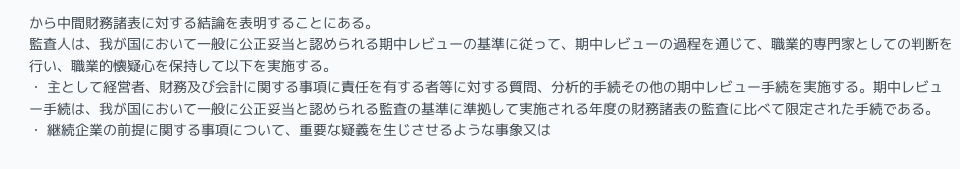から中間財務諸表に対する結論を表明することにある。
監査人は、我が国において一般に公正妥当と認められる期中レビューの基準に従って、期中レビューの過程を通じて、職業的専門家としての判断を行い、職業的懐疑心を保持して以下を実施する。
・ 主として経営者、財務及び会計に関する事項に責任を有する者等に対する質問、分析的手続その他の期中レビュー手続を実施する。期中レビュー手続は、我が国において一般に公正妥当と認められる監査の基準に準拠して実施される年度の財務諸表の監査に比べて限定された手続である。
・ 継続企業の前提に関する事項について、重要な疑義を生じさせるような事象又は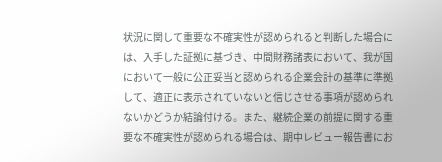状況に関して重要な不確実性が認められると判断した場合には、入手した証拠に基づき、中間財務諸表において、我が国において一般に公正妥当と認められる企業会計の基準に準拠して、適正に表示されていないと信じさせる事項が認められないかどうか結論付ける。また、継続企業の前提に関する重要な不確実性が認められる場合は、期中レビュー報告書にお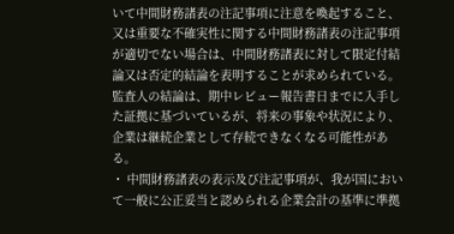いて中間財務諸表の注記事項に注意を喚起すること、又は重要な不確実性に関する中間財務諸表の注記事項が適切でない場合は、中間財務諸表に対して限定付結論又は否定的結論を表明することが求められている。監査人の結論は、期中レビュー報告書日までに入手した証拠に基づいているが、将来の事象や状況により、企業は継続企業として存続できなくなる可能性がある。
・ 中間財務諸表の表示及び注記事項が、我が国において一般に公正妥当と認められる企業会計の基準に準拠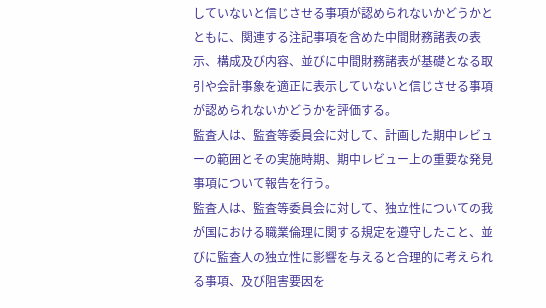していないと信じさせる事項が認められないかどうかとともに、関連する注記事項を含めた中間財務諸表の表示、構成及び内容、並びに中間財務諸表が基礎となる取引や会計事象を適正に表示していないと信じさせる事項が認められないかどうかを評価する。
監査人は、監査等委員会に対して、計画した期中レビューの範囲とその実施時期、期中レビュー上の重要な発見事項について報告を行う。
監査人は、監査等委員会に対して、独立性についての我が国における職業倫理に関する規定を遵守したこと、並びに監査人の独立性に影響を与えると合理的に考えられる事項、及び阻害要因を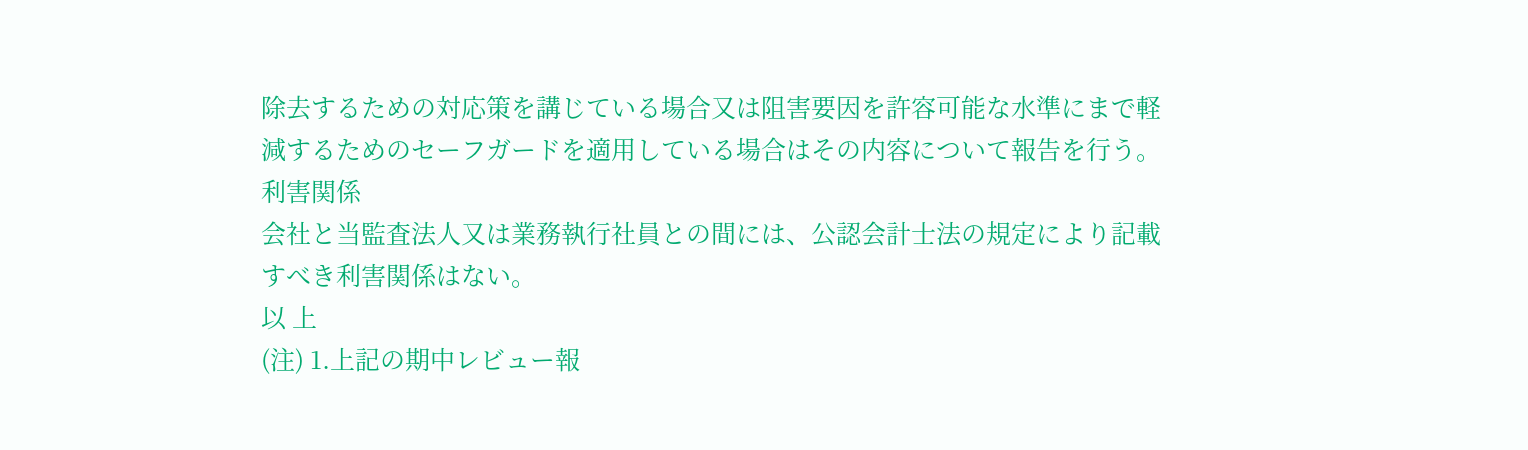除去するための対応策を講じている場合又は阻害要因を許容可能な水準にまで軽減するためのセーフガードを適用している場合はその内容について報告を行う。
利害関係
会社と当監査法人又は業務執行社員との間には、公認会計士法の規定により記載すべき利害関係はない。
以 上
(注) 1.上記の期中レビュー報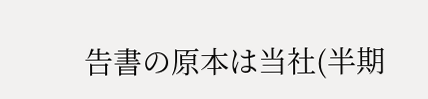告書の原本は当社(半期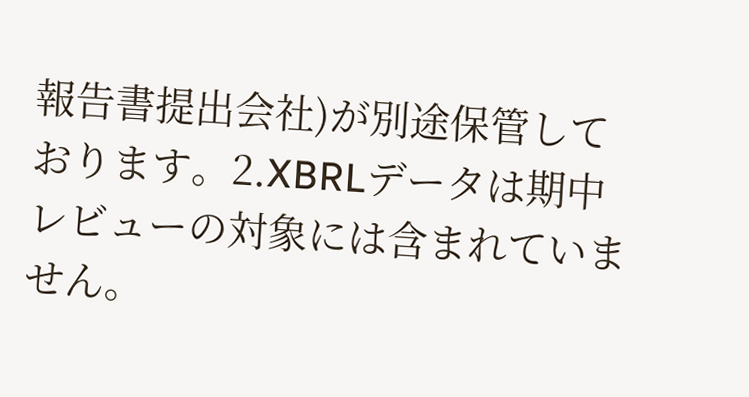報告書提出会社)が別途保管しております。2.XBRLデータは期中レビューの対象には含まれていません。